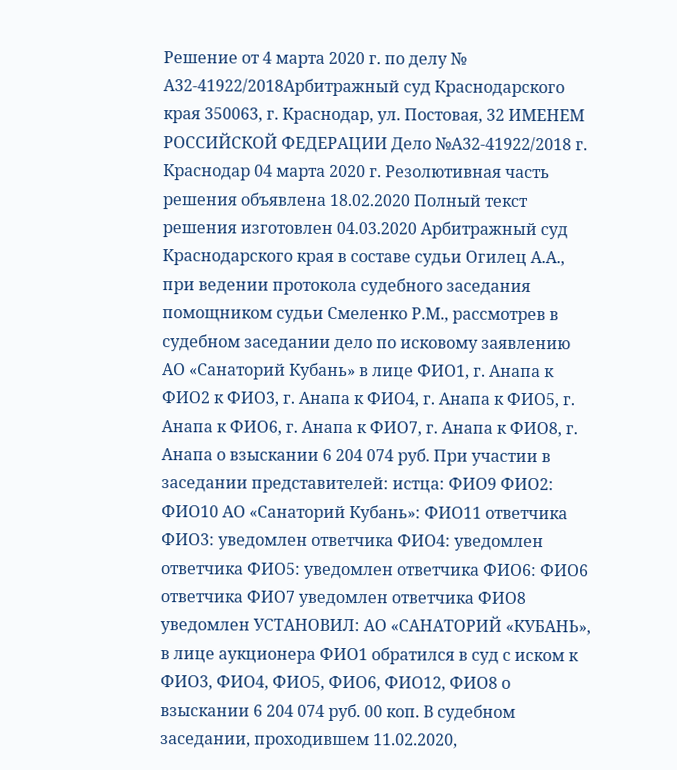Решение от 4 марта 2020 г. по делу № А32-41922/2018Арбитражный суд Краснодарского края 350063, г. Краснодар, ул. Постовая, 32 ИМЕНЕМ РОССИЙСКОЙ ФЕДЕРАЦИИ Дело №А32-41922/2018 г. Краснодар 04 марта 2020 г. Резолютивная часть решения объявлена 18.02.2020 Полный текст решения изготовлен 04.03.2020 Арбитражный суд Краснодарского края в составе судьи Огилец А.А., при ведении протокола судебного заседания помощником судьи Смеленко Р.М., рассмотрев в судебном заседании дело по исковому заявлению АО «Санаторий Кубань» в лице ФИО1, г. Анапа к ФИО2 к ФИО3, г. Анапа к ФИО4, г. Анапа к ФИО5, г. Анапа к ФИО6, г. Анапа к ФИО7, г. Анапа к ФИО8, г. Анапа о взыскании 6 204 074 руб. При участии в заседании представителей: истца: ФИО9 ФИО2: ФИО10 АО «Санаторий Кубань»: ФИО11 ответчика ФИО3: уведомлен ответчика ФИО4: уведомлен ответчика ФИО5: уведомлен ответчика ФИО6: ФИО6 ответчика ФИО7 уведомлен ответчика ФИО8 уведомлен УСТАНОВИЛ: АО «САНАТОРИЙ «КУБАНЬ», в лице аукционера ФИО1 обратился в суд с иском к ФИО3, ФИО4, ФИО5, ФИО6, ФИО12, ФИО8 о взыскании 6 204 074 руб. 00 коп. В судебном заседании, проходившем 11.02.2020,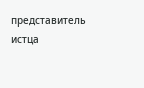представитель истца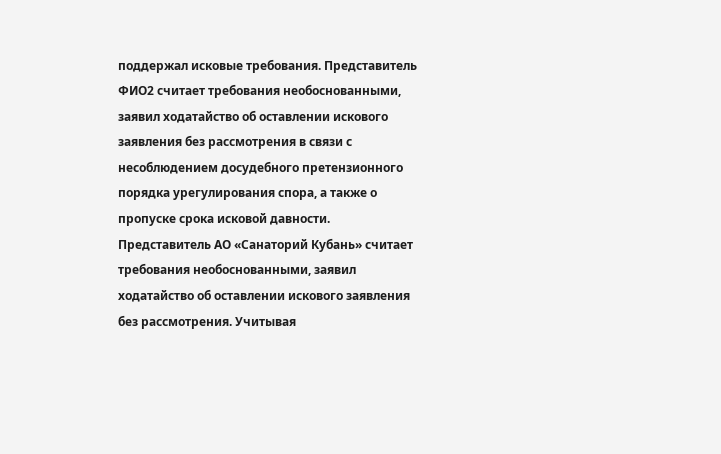поддержал исковые требования. Представитель ФИО2 считает требования необоснованными, заявил ходатайство об оставлении искового заявления без рассмотрения в связи с несоблюдением досудебного претензионного порядка урегулирования спора, а также о пропуске срока исковой давности. Представитель АО «Санаторий Кубань» считает требования необоснованными, заявил ходатайство об оставлении искового заявления без рассмотрения. Учитывая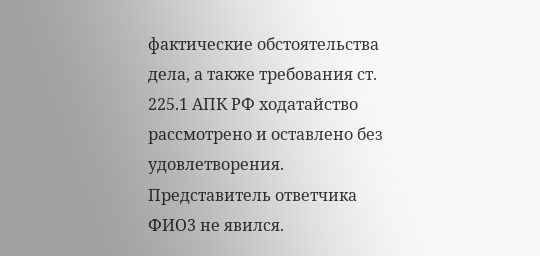фактические обстоятельства дела, а также требования ст. 225.1 АПК РФ ходатайство рассмотрено и оставлено без удовлетворения. Представитель ответчика ФИО3 не явился.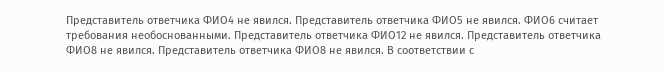Представитель ответчика ФИО4 не явился. Представитель ответчика ФИО5 не явился. ФИО6 считает требования необоснованными. Представитель ответчика ФИО12 не явился. Представитель ответчика ФИО8 не явился. Представитель ответчика ФИО8 не явился. В соответствии с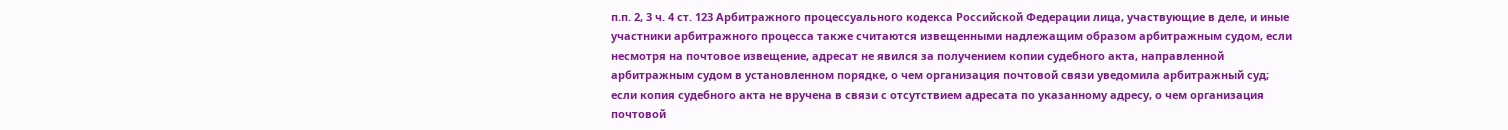п.п. 2, 3 ч. 4 ст. 123 Арбитражного процессуального кодекса Российской Федерации лица, участвующие в деле, и иные участники арбитражного процесса также считаются извещенными надлежащим образом арбитражным судом, если несмотря на почтовое извещение, адресат не явился за получением копии судебного акта, направленной арбитражным судом в установленном порядке, о чем организация почтовой связи уведомила арбитражный суд; если копия судебного акта не вручена в связи с отсутствием адресата по указанному адресу, о чем организация почтовой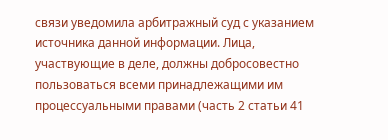связи уведомила арбитражный суд с указанием источника данной информации. Лица, участвующие в деле, должны добросовестно пользоваться всеми принадлежащими им процессуальными правами (часть 2 статьи 41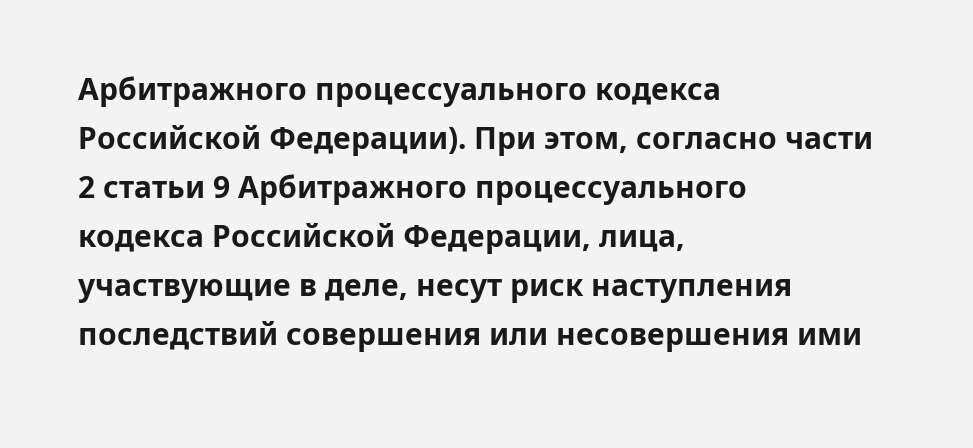Арбитражного процессуального кодекса Российской Федерации). При этом, согласно части 2 статьи 9 Арбитражного процессуального кодекса Российской Федерации, лица, участвующие в деле, несут риск наступления последствий совершения или несовершения ими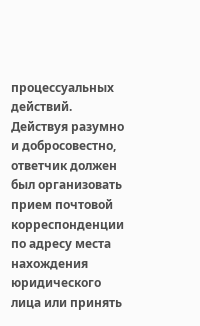процессуальных действий. Действуя разумно и добросовестно, ответчик должен был организовать прием почтовой корреспонденции по адресу места нахождения юридического лица или принять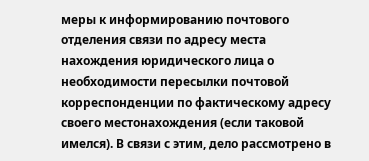меры к информированию почтового отделения связи по адресу места нахождения юридического лица о необходимости пересылки почтовой корреспонденции по фактическому адресу своего местонахождения (если таковой имелся). В связи с этим, дело рассмотрено в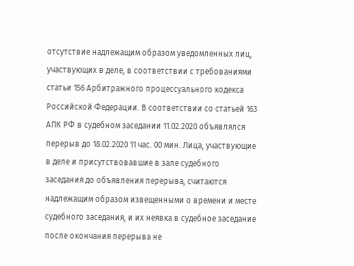отсутствие надлежащим образом уведомленных лиц, участвующих в деле, в соответствии с требованиями статьи 156 Арбитражного процессуального кодекса Российской Федерации. В соответствии со статьей 163 АПК РФ в судебном заседании 11.02.2020 объявлялся перерыв до 18.02.2020 11 час. 00 мин. Лица, участвующие в деле и присутствовавшие в зале судебного заседания до объявления перерыва, считаются надлежащим образом извещенными о времени и месте судебного заседания, и их неявка в судебное заседание после окончания перерыва не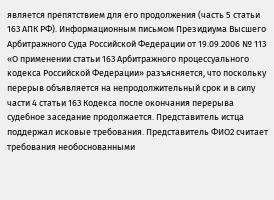является препятствием для его продолжения (часть 5 статьи 163 АПК РФ). Информационным письмом Президиума Высшего Арбитражного Суда Российской Федерации от 19.09.2006 № 113 «О применении статьи 163 Арбитражного процессуального кодекса Российской Федерации» разъясняется, что поскольку перерыв объявляется на непродолжительный срок и в силу части 4 статьи 163 Кодекса после окончания перерыва судебное заседание продолжается. Представитель истца поддержал исковые требования. Представитель ФИО2 считает требования необоснованными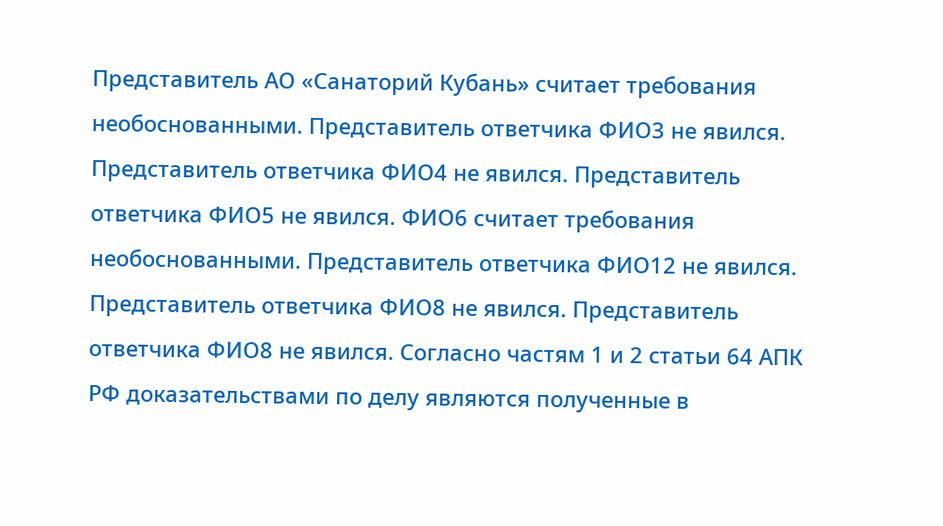Представитель АО «Санаторий Кубань» считает требования необоснованными. Представитель ответчика ФИО3 не явился. Представитель ответчика ФИО4 не явился. Представитель ответчика ФИО5 не явился. ФИО6 считает требования необоснованными. Представитель ответчика ФИО12 не явился. Представитель ответчика ФИО8 не явился. Представитель ответчика ФИО8 не явился. Согласно частям 1 и 2 статьи 64 АПК РФ доказательствами по делу являются полученные в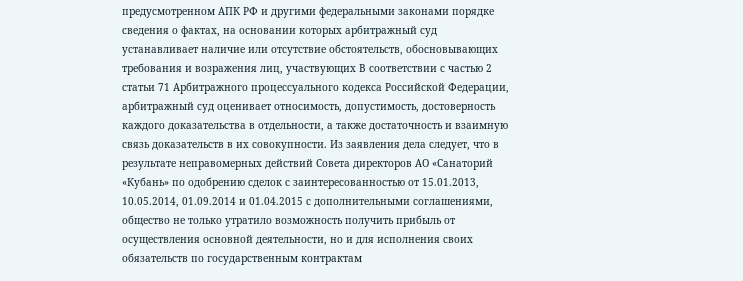предусмотренном АПК РФ и другими федеральными законами порядке сведения о фактах, на основании которых арбитражный суд устанавливает наличие или отсутствие обстоятельств, обосновывающих требования и возражения лиц, участвующих В соответствии с частью 2 статьи 71 Арбитражного процессуального кодекса Российской Федерации, арбитражный суд оценивает относимость, допустимость, достоверность каждого доказательства в отдельности, а также достаточность и взаимную связь доказательств в их совокупности. Из заявления дела следует, что в результате неправомерных действий Совета директоров АО «Санаторий «Кубань» по одобрению сделок с заинтересованностью от 15.01.2013, 10.05.2014, 01.09.2014 и 01.04.2015 с дополнительными соглашениями, общество не только утратило возможность получить прибыль от осуществления основной деятельности, но и для исполнения своих обязательств по государственным контрактам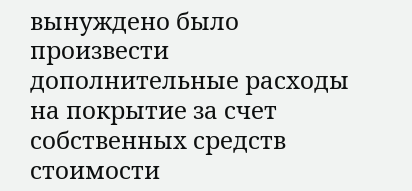вынуждено было произвести дополнительные расходы на покрытие за счет собственных средств стоимости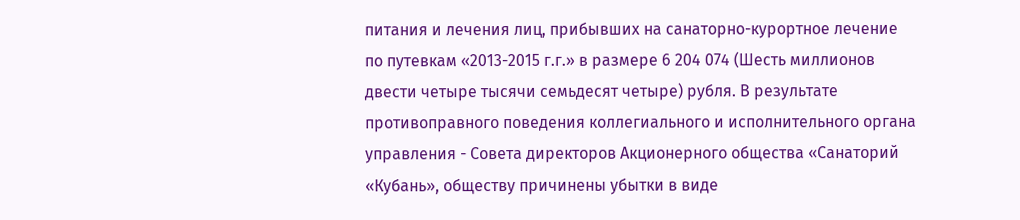питания и лечения лиц, прибывших на санаторно-курортное лечение по путевкам «2013-2015 г.г.» в размере 6 204 074 (Шесть миллионов двести четыре тысячи семьдесят четыре) рубля. В результате противоправного поведения коллегиального и исполнительного органа управления - Совета директоров Акционерного общества «Санаторий «Кубань», обществу причинены убытки в виде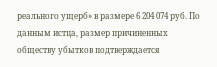реального ущерб» в размере 6 204 074 руб. По данным истца, размер причиненных обществу убытков подтверждается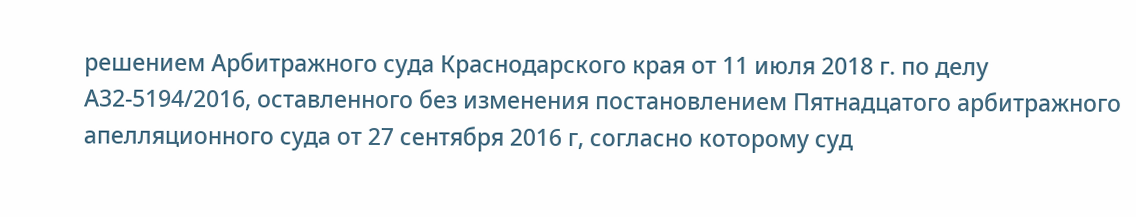решением Арбитражного суда Краснодарского края от 11 июля 2018 г. по делу А32-5194/2016, оставленного без изменения постановлением Пятнадцатого арбитражного апелляционного суда от 27 сентября 2016 г, согласно которому суд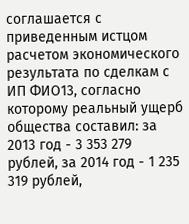соглашается с приведенным истцом расчетом экономического результата по сделкам с ИП ФИО13, согласно которому реальный ущерб общества составил: за 2013 год - 3 353 279 рублей, за 2014 год - 1 235 319 рублей,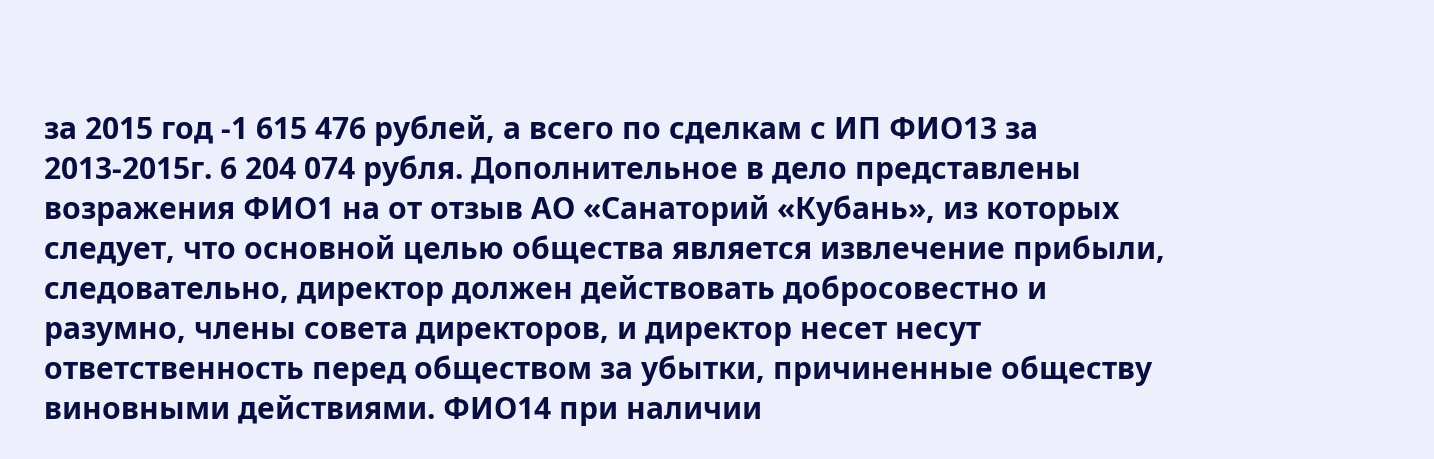за 2015 год -1 615 476 рублей, а всего по сделкам с ИП ФИО13 за 2013-2015г. 6 204 074 рубля. Дополнительное в дело представлены возражения ФИО1 на от отзыв АО «Санаторий «Кубань», из которых следует, что основной целью общества является извлечение прибыли, следовательно, директор должен действовать добросовестно и разумно, члены совета директоров, и директор несет несут ответственность перед обществом за убытки, причиненные обществу виновными действиями. ФИО14 при наличии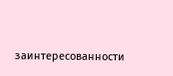заинтересованности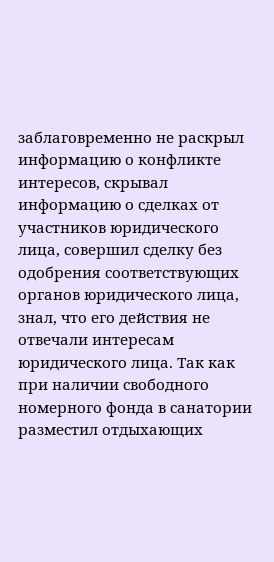заблаговременно не раскрыл информацию о конфликте интересов, скрывал информацию о сделках от участников юридического лица, совершил сделку без одобрения соответствующих органов юридического лица, знал, что его действия не отвечали интересам юридического лица. Так как при наличии свободного номерного фонда в санатории разместил отдыхающих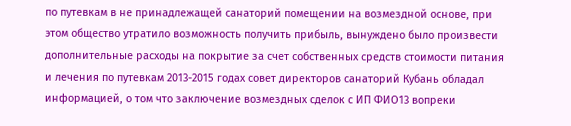по путевкам в не принадлежащей санаторий помещении на возмездной основе, при этом общество утратило возможность получить прибыль, вынуждено было произвести дополнительные расходы на покрытие за счет собственных средств стоимости питания и лечения по путевкам 2013-2015 годах совет директоров санаторий Кубань обладал информацией, о том что заключение возмездных сделок с ИП ФИО13 вопреки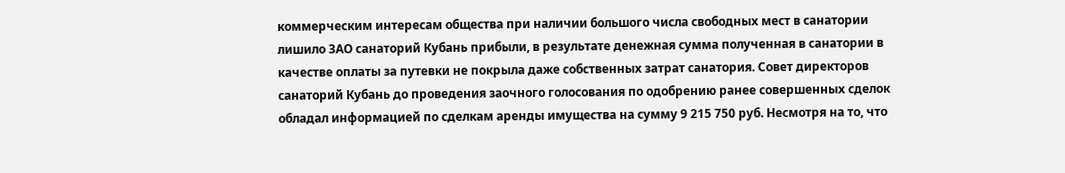коммерческим интересам общества при наличии большого числа свободных мест в санатории лишило ЗАО санаторий Кубань прибыли, в результате денежная сумма полученная в санатории в качестве оплаты за путевки не покрыла даже собственных затрат санатория. Совет директоров санаторий Кубань до проведения заочного голосования по одобрению ранее совершенных сделок обладал информацией по сделкам аренды имущества на сумму 9 215 750 руб. Несмотря на то, что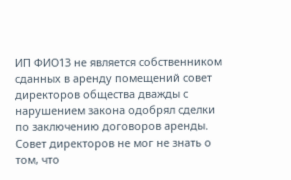ИП ФИО13 не является собственником сданных в аренду помещений совет директоров общества дважды с нарушением закона одобрял сделки по заключению договоров аренды. Совет директоров не мог не знать о том, что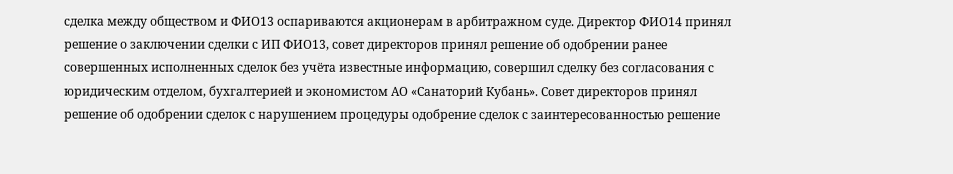сделка между обществом и ФИО13 оспариваются акционерам в арбитражном суде. Директор ФИО14 принял решение о заключении сделки с ИП ФИО13, совет директоров принял решение об одобрении ранее совершенных исполненных сделок без учёта известные информацию, совершил сделку без согласования с юридическим отделом, бухгалтерией и экономистом АО «Санаторий Кубань». Совет директоров принял решение об одобрении сделок с нарушением процедуры одобрение сделок с заинтересованностью решение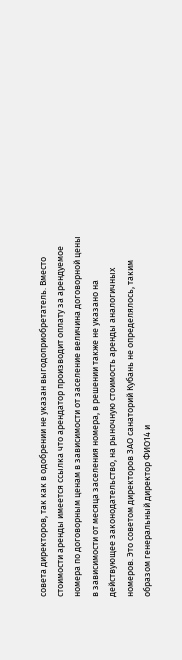совета директоров, так как в одобрении не указан выгодоприобретатель. Вместо стоимости аренды имеется ссылка что арендатор производит оплату за арендуемое номера по договорным ценам в зависимости от заселение величина договорной цены в зависимости от месяца заселения номера, в решении также не указано на действующее законодательство, на рыночную стоимость аренды аналогичных номеров. Это советом директоров ЗАО санаторий Кубань не определялось, таким образом генеральный директор ФИО14 и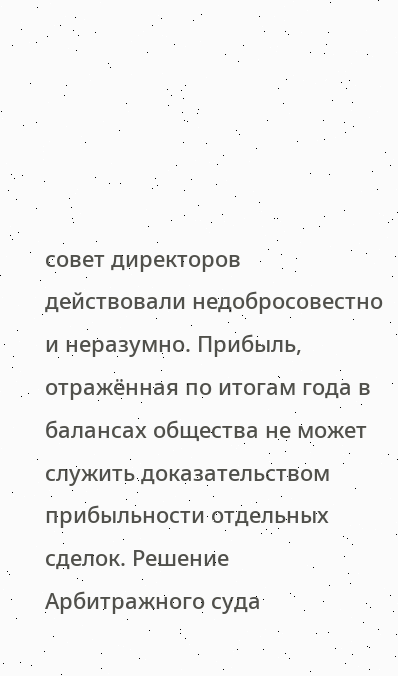совет директоров действовали недобросовестно и неразумно. Прибыль, отражённая по итогам года в балансах общества не может служить доказательством прибыльности отдельных сделок. Решение Арбитражного суда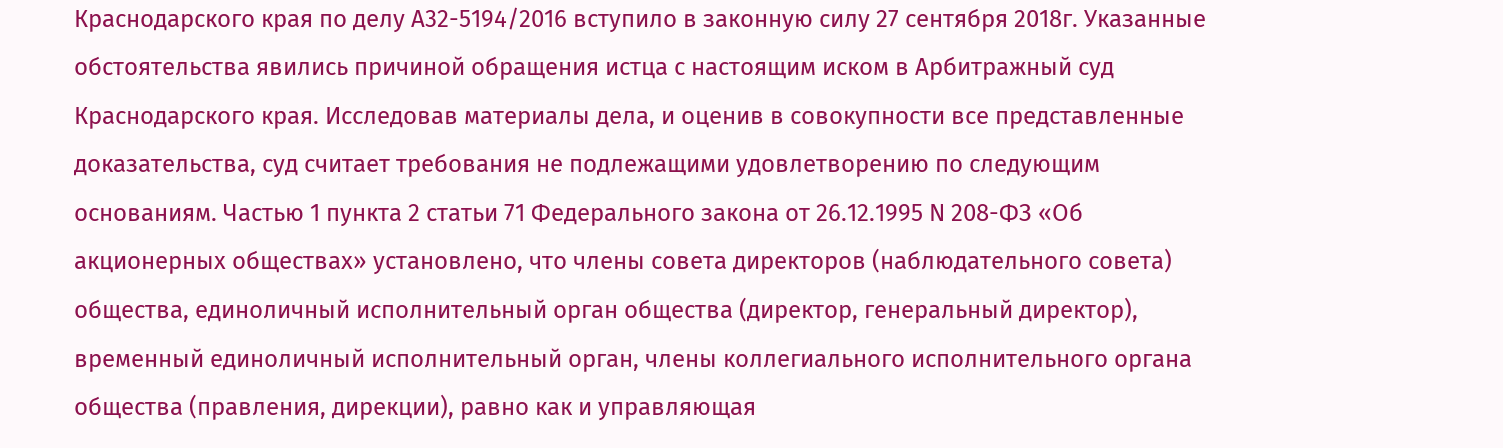Краснодарского края по делу А32-5194/2016 вступило в законную силу 27 сентября 2018г. Указанные обстоятельства явились причиной обращения истца с настоящим иском в Арбитражный суд Краснодарского края. Исследовав материалы дела, и оценив в совокупности все представленные доказательства, суд считает требования не подлежащими удовлетворению по следующим основаниям. Частью 1 пункта 2 статьи 71 Федерального закона от 26.12.1995 N 208-ФЗ «Об акционерных обществах» установлено, что члены совета директоров (наблюдательного совета) общества, единоличный исполнительный орган общества (директор, генеральный директор), временный единоличный исполнительный орган, члены коллегиального исполнительного органа общества (правления, дирекции), равно как и управляющая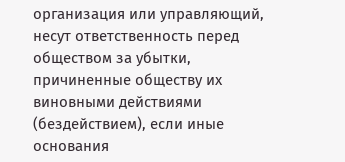организация или управляющий, несут ответственность перед обществом за убытки, причиненные обществу их виновными действиями (бездействием), если иные основания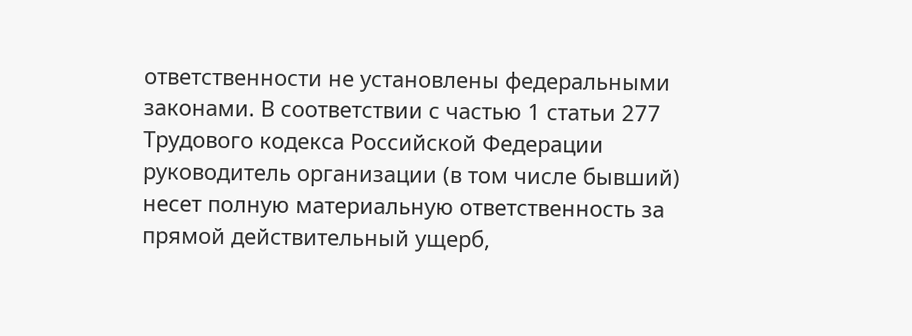ответственности не установлены федеральными законами. В соответствии с частью 1 статьи 277 Трудового кодекса Российской Федерации руководитель организации (в том числе бывший) несет полную материальную ответственность за прямой действительный ущерб,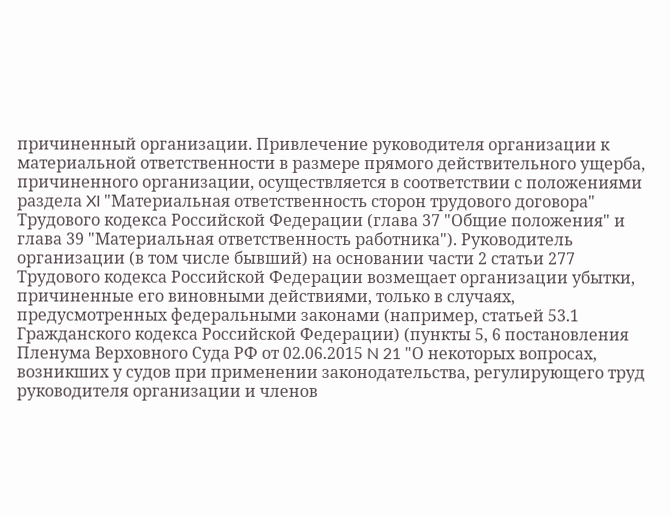причиненный организации. Привлечение руководителя организации к материальной ответственности в размере прямого действительного ущерба, причиненного организации, осуществляется в соответствии с положениями раздела XI "Материальная ответственность сторон трудового договора" Трудового кодекса Российской Федерации (глава 37 "Общие положения" и глава 39 "Материальная ответственность работника"). Руководитель организации (в том числе бывший) на основании части 2 статьи 277 Трудового кодекса Российской Федерации возмещает организации убытки, причиненные его виновными действиями, только в случаях, предусмотренных федеральными законами (например, статьей 53.1 Гражданского кодекса Российской Федерации) (пункты 5, 6 постановления Пленума Верховного Суда РФ от 02.06.2015 N 21 "О некоторых вопросах, возникших у судов при применении законодательства, регулирующего труд руководителя организации и членов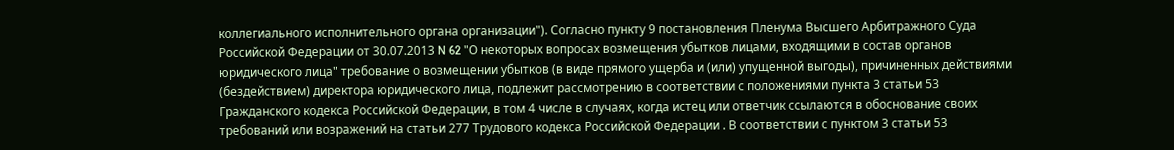коллегиального исполнительного органа организации"). Согласно пункту 9 постановления Пленума Высшего Арбитражного Суда Российской Федерации от 30.07.2013 N 62 "О некоторых вопросах возмещения убытков лицами, входящими в состав органов юридического лица" требование о возмещении убытков (в виде прямого ущерба и (или) упущенной выгоды), причиненных действиями (бездействием) директора юридического лица, подлежит рассмотрению в соответствии с положениями пункта 3 статьи 53 Гражданского кодекса Российской Федерации, в том 4 числе в случаях, когда истец или ответчик ссылаются в обоснование своих требований или возражений на статьи 277 Трудового кодекса Российской Федерации . В соответствии с пунктом 3 статьи 53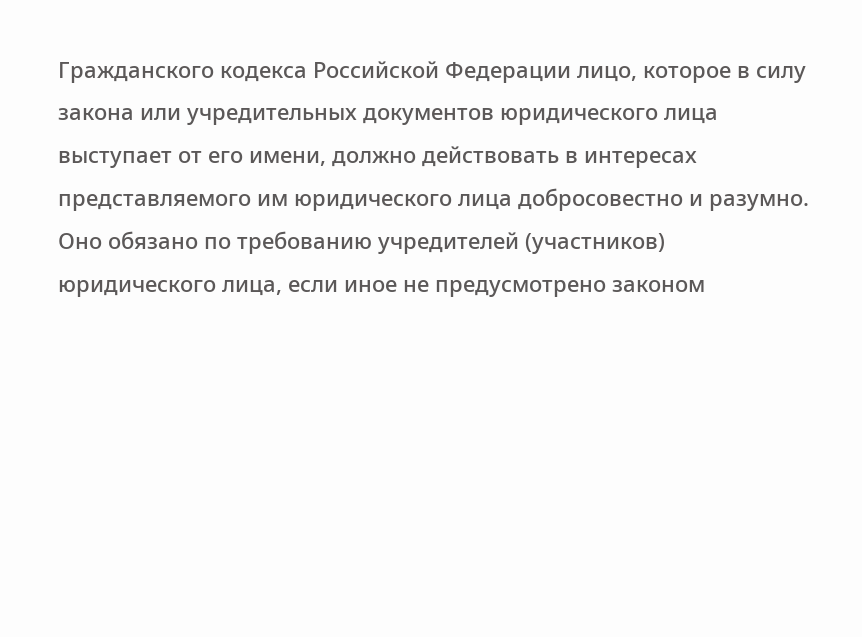Гражданского кодекса Российской Федерации лицо, которое в силу закона или учредительных документов юридического лица выступает от его имени, должно действовать в интересах представляемого им юридического лица добросовестно и разумно. Оно обязано по требованию учредителей (участников) юридического лица, если иное не предусмотрено законом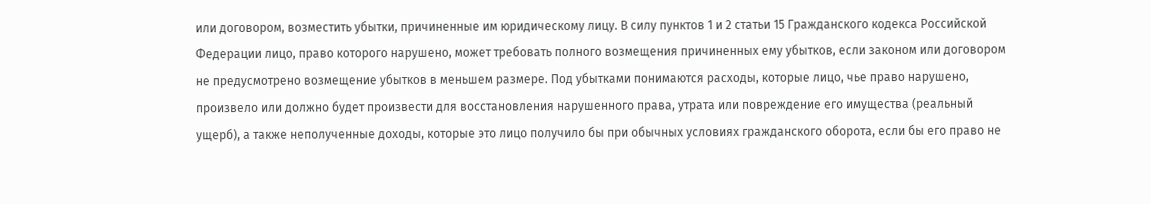или договором, возместить убытки, причиненные им юридическому лицу. В силу пунктов 1 и 2 статьи 15 Гражданского кодекса Российской Федерации лицо, право которого нарушено, может требовать полного возмещения причиненных ему убытков, если законом или договором не предусмотрено возмещение убытков в меньшем размере. Под убытками понимаются расходы, которые лицо, чье право нарушено, произвело или должно будет произвести для восстановления нарушенного права, утрата или повреждение его имущества (реальный ущерб), а также неполученные доходы, которые это лицо получило бы при обычных условиях гражданского оборота, если бы его право не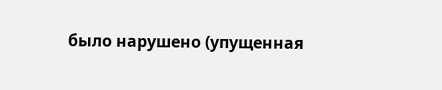было нарушено (упущенная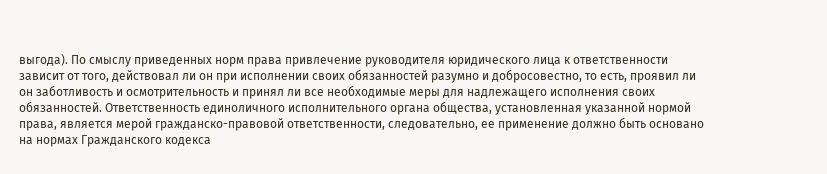выгода). По смыслу приведенных норм права привлечение руководителя юридического лица к ответственности зависит от того, действовал ли он при исполнении своих обязанностей разумно и добросовестно, то есть, проявил ли он заботливость и осмотрительность и принял ли все необходимые меры для надлежащего исполнения своих обязанностей. Ответственность единоличного исполнительного органа общества, установленная указанной нормой права, является мерой гражданско-правовой ответственности, следовательно, ее применение должно быть основано на нормах Гражданского кодекса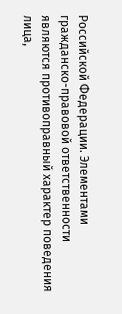Российской Федерации. Элементами гражданско-правовой ответственности являются противоправный характер поведения лица,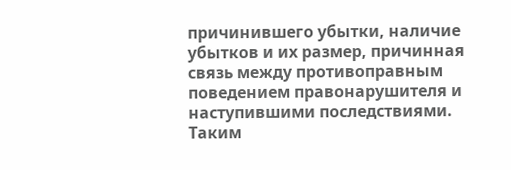причинившего убытки, наличие убытков и их размер, причинная связь между противоправным поведением правонарушителя и наступившими последствиями. Таким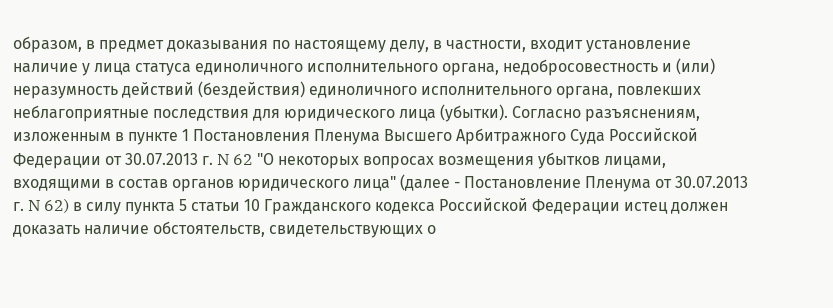образом, в предмет доказывания по настоящему делу, в частности, входит установление наличие у лица статуса единоличного исполнительного органа, недобросовестность и (или) неразумность действий (бездействия) единоличного исполнительного органа, повлекших неблагоприятные последствия для юридического лица (убытки). Согласно разъяснениям, изложенным в пункте 1 Постановления Пленума Высшего Арбитражного Суда Российской Федерации от 30.07.2013 г. N 62 "О некоторых вопросах возмещения убытков лицами, входящими в состав органов юридического лица" (далее - Постановление Пленума от 30.07.2013 г. N 62) в силу пункта 5 статьи 10 Гражданского кодекса Российской Федерации истец должен доказать наличие обстоятельств, свидетельствующих о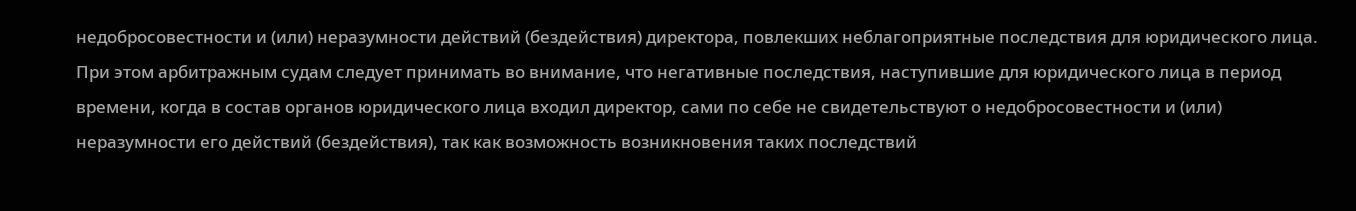недобросовестности и (или) неразумности действий (бездействия) директора, повлекших неблагоприятные последствия для юридического лица. При этом арбитражным судам следует принимать во внимание, что негативные последствия, наступившие для юридического лица в период времени, когда в состав органов юридического лица входил директор, сами по себе не свидетельствуют о недобросовестности и (или) неразумности его действий (бездействия), так как возможность возникновения таких последствий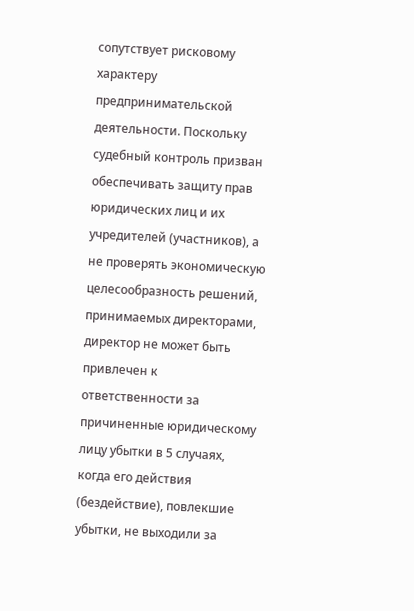сопутствует рисковому характеру предпринимательской деятельности. Поскольку судебный контроль призван обеспечивать защиту прав юридических лиц и их учредителей (участников), а не проверять экономическую целесообразность решений, принимаемых директорами, директор не может быть привлечен к ответственности за причиненные юридическому лицу убытки в 5 случаях, когда его действия (бездействие), повлекшие убытки, не выходили за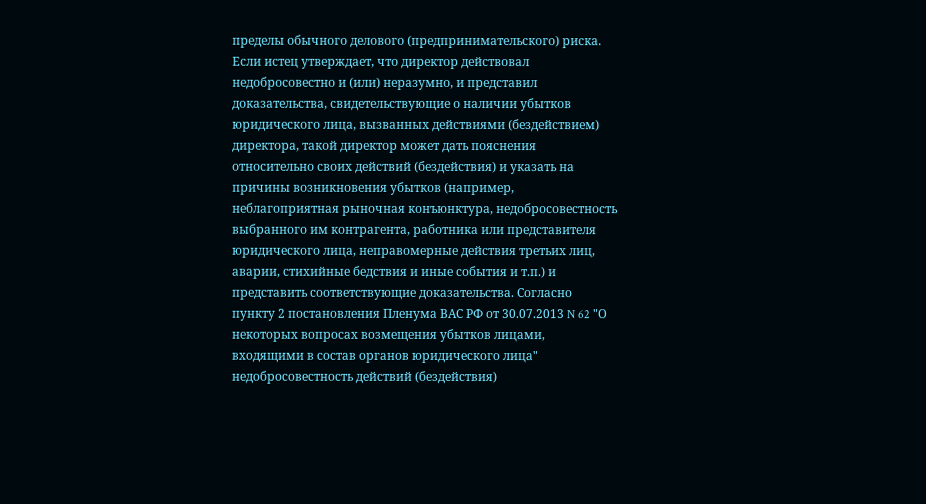пределы обычного делового (предпринимательского) риска. Если истец утверждает, что директор действовал недобросовестно и (или) неразумно, и представил доказательства, свидетельствующие о наличии убытков юридического лица, вызванных действиями (бездействием) директора, такой директор может дать пояснения относительно своих действий (бездействия) и указать на причины возникновения убытков (например, неблагоприятная рыночная конъюнктура, недобросовестность выбранного им контрагента, работника или представителя юридического лица, неправомерные действия третьих лиц, аварии, стихийные бедствия и иные события и т.п.) и представить соответствующие доказательства. Согласно пункту 2 постановления Пленума ВАС РФ от 30.07.2013 N 62 "О некоторых вопросах возмещения убытков лицами, входящими в состав органов юридического лица" недобросовестность действий (бездействия)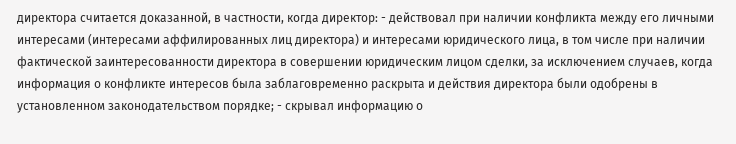директора считается доказанной, в частности, когда директор: - действовал при наличии конфликта между его личными интересами (интересами аффилированных лиц директора) и интересами юридического лица, в том числе при наличии фактической заинтересованности директора в совершении юридическим лицом сделки, за исключением случаев, когда информация о конфликте интересов была заблаговременно раскрыта и действия директора были одобрены в установленном законодательством порядке; - скрывал информацию о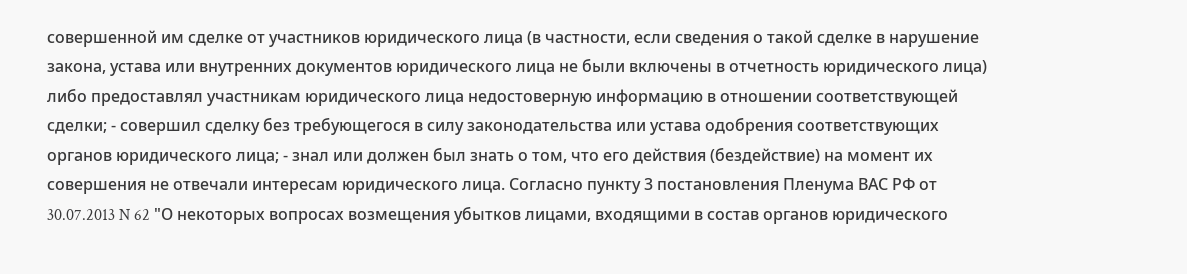совершенной им сделке от участников юридического лица (в частности, если сведения о такой сделке в нарушение закона, устава или внутренних документов юридического лица не были включены в отчетность юридического лица) либо предоставлял участникам юридического лица недостоверную информацию в отношении соответствующей сделки; - совершил сделку без требующегося в силу законодательства или устава одобрения соответствующих органов юридического лица; - знал или должен был знать о том, что его действия (бездействие) на момент их совершения не отвечали интересам юридического лица. Согласно пункту 3 постановления Пленума ВАС РФ от 30.07.2013 N 62 "О некоторых вопросах возмещения убытков лицами, входящими в состав органов юридического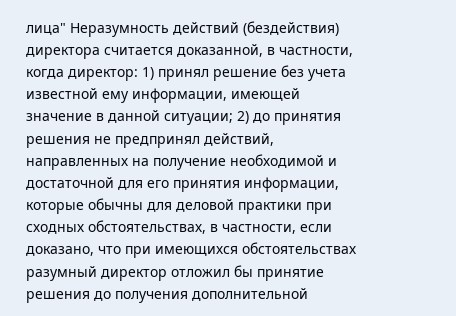лица" Неразумность действий (бездействия) директора считается доказанной, в частности, когда директор: 1) принял решение без учета известной ему информации, имеющей значение в данной ситуации; 2) до принятия решения не предпринял действий, направленных на получение необходимой и достаточной для его принятия информации, которые обычны для деловой практики при сходных обстоятельствах, в частности, если доказано, что при имеющихся обстоятельствах разумный директор отложил бы принятие решения до получения дополнительной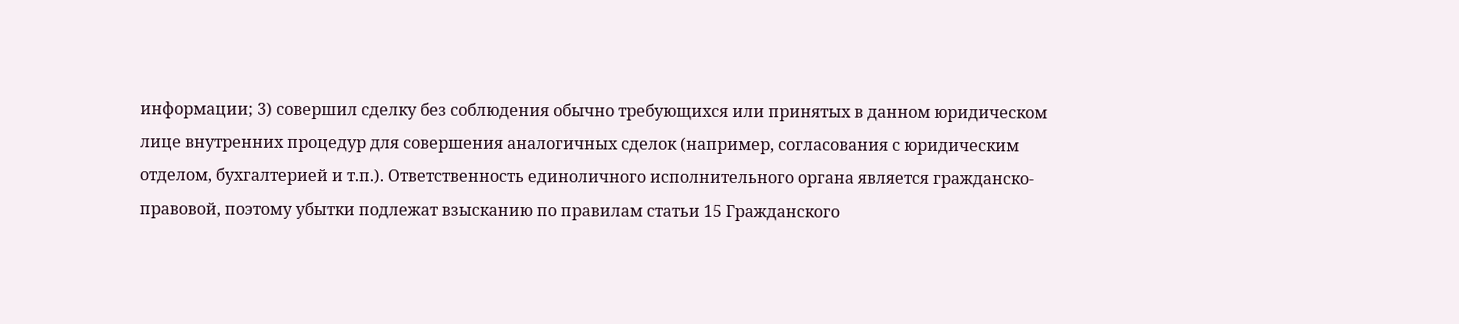информации; 3) совершил сделку без соблюдения обычно требующихся или принятых в данном юридическом лице внутренних процедур для совершения аналогичных сделок (например, согласования с юридическим отделом, бухгалтерией и т.п.). Ответственность единоличного исполнительного органа является гражданско-правовой, поэтому убытки подлежат взысканию по правилам статьи 15 Гражданского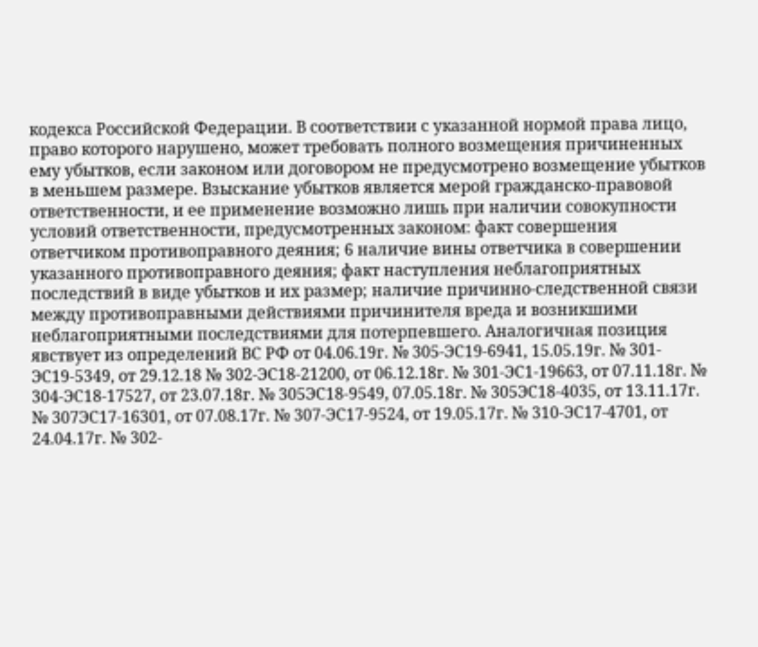кодекса Российской Федерации. В соответствии с указанной нормой права лицо, право которого нарушено, может требовать полного возмещения причиненных ему убытков, если законом или договором не предусмотрено возмещение убытков в меньшем размере. Взыскание убытков является мерой гражданско-правовой ответственности, и ее применение возможно лишь при наличии совокупности условий ответственности, предусмотренных законом: факт совершения ответчиком противоправного деяния; 6 наличие вины ответчика в совершении указанного противоправного деяния; факт наступления неблагоприятных последствий в виде убытков и их размер; наличие причинно-следственной связи между противоправными действиями причинителя вреда и возникшими неблагоприятными последствиями для потерпевшего. Аналогичная позиция явствует из определений ВС РФ от 04.06.19г. № 305-ЭС19-6941, 15.05.19г. № 301-ЭС19-5349, от 29.12.18 № 302-ЭС18-21200, от 06.12.18г. № 301-ЭС1-19663, от 07.11.18г. № 304-ЭС18-17527, от 23.07.18г. № 305ЭС18-9549, 07.05.18г. № 305ЭС18-4035, от 13.11.17г. № 307ЭС17-16301, от 07.08.17г. № 307-ЭС17-9524, от 19.05.17г. № 310-ЭС17-4701, от 24.04.17г. № 302-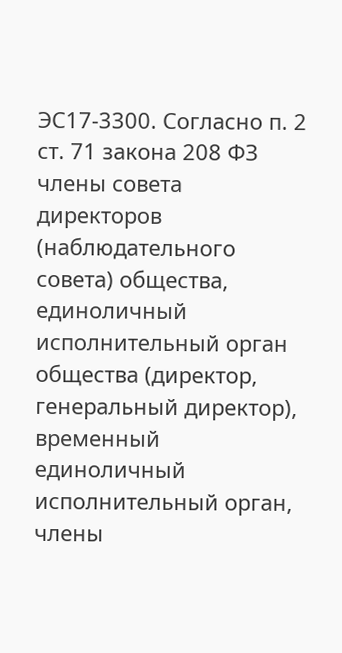ЭС17-3300. Согласно п. 2 ст. 71 закона 208 ФЗ члены совета директоров (наблюдательного совета) общества, единоличный исполнительный орган общества (директор, генеральный директор), временный единоличный исполнительный орган, члены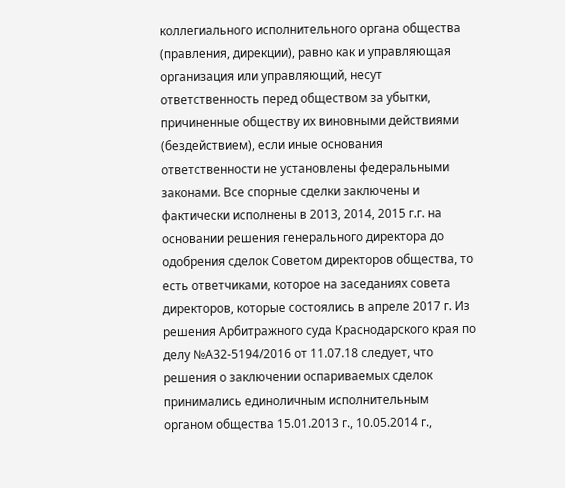коллегиального исполнительного органа общества (правления, дирекции), равно как и управляющая организация или управляющий, несут ответственность перед обществом за убытки, причиненные обществу их виновными действиями (бездействием), если иные основания ответственности не установлены федеральными законами. Все спорные сделки заключены и фактически исполнены в 2013, 2014, 2015 г.г. на основании решения генерального директора до одобрения сделок Советом директоров общества, то есть ответчиками, которое на заседаниях совета директоров, которые состоялись в апреле 2017 г. Из решения Арбитражного суда Краснодарского края по делу №А32-5194/2016 от 11.07.18 следует, что решения о заключении оспариваемых сделок принимались единоличным исполнительным органом общества 15.01.2013 г., 10.05.2014 г.,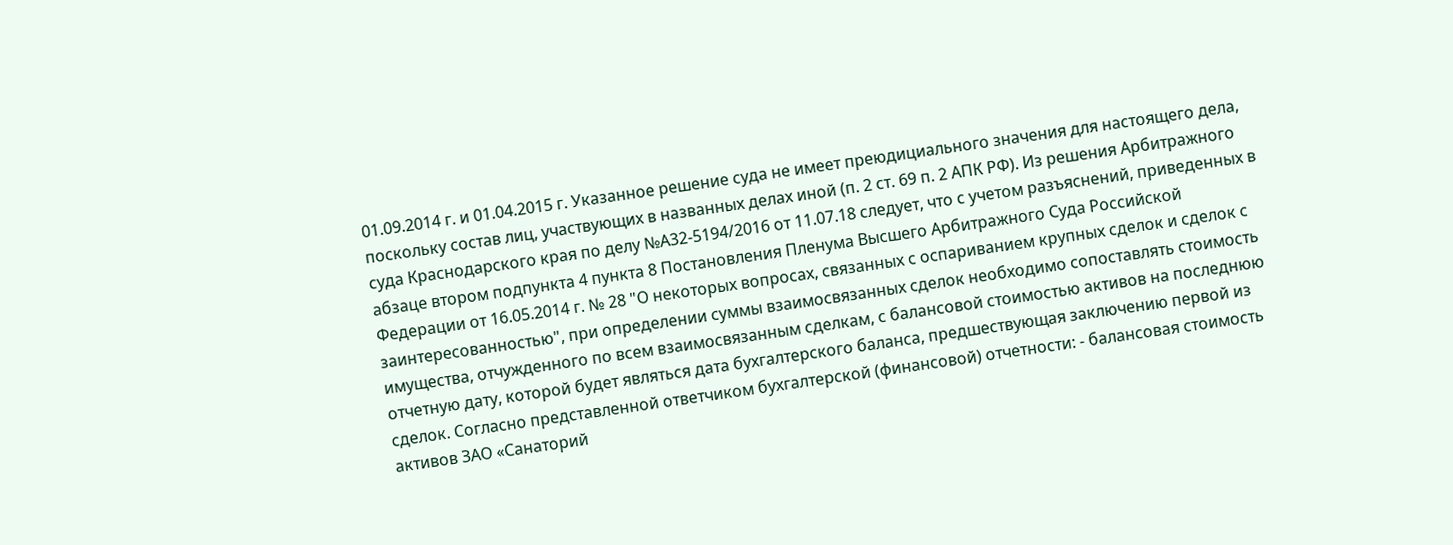01.09.2014 г. и 01.04.2015 г. Указанное решение суда не имеет преюдициального значения для настоящего дела, поскольку состав лиц, участвующих в названных делах иной (п. 2 ст. 69 п. 2 АПК РФ). Из решения Арбитражного суда Краснодарского края по делу №А32-5194/2016 от 11.07.18 следует, что с учетом разъяснений, приведенных в абзаце втором подпункта 4 пункта 8 Постановления Пленума Высшего Арбитражного Суда Российской Федерации от 16.05.2014 г. № 28 "О некоторых вопросах, связанных с оспариванием крупных сделок и сделок с заинтересованностью", при определении суммы взаимосвязанных сделок необходимо сопоставлять стоимость имущества, отчужденного по всем взаимосвязанным сделкам, с балансовой стоимостью активов на последнюю отчетную дату, которой будет являться дата бухгалтерского баланса, предшествующая заключению первой из сделок. Согласно представленной ответчиком бухгалтерской (финансовой) отчетности: - балансовая стоимость активов ЗАО «Санаторий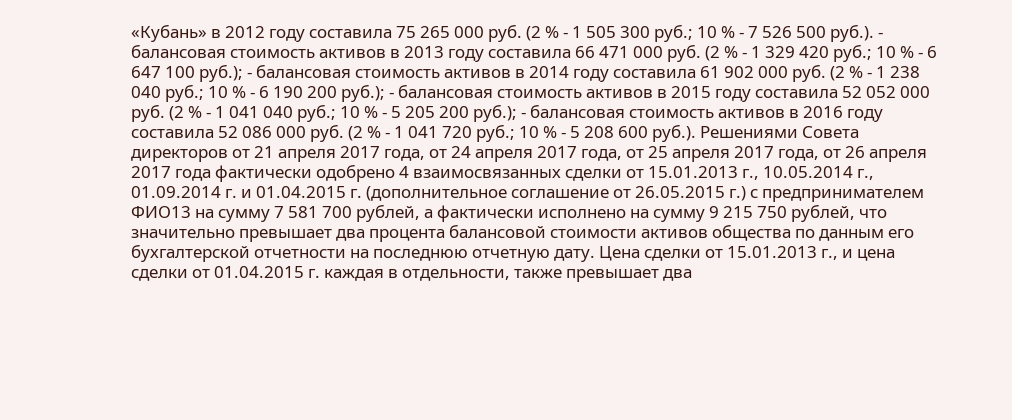«Кубань» в 2012 году составила 75 265 000 руб. (2 % - 1 505 300 руб.; 10 % - 7 526 500 руб.). - балансовая стоимость активов в 2013 году составила 66 471 000 руб. (2 % - 1 329 420 руб.; 10 % - 6 647 100 руб.); - балансовая стоимость активов в 2014 году составила 61 902 000 руб. (2 % - 1 238 040 руб.; 10 % - 6 190 200 руб.); - балансовая стоимость активов в 2015 году составила 52 052 000 руб. (2 % - 1 041 040 руб.; 10 % - 5 205 200 руб.); - балансовая стоимость активов в 2016 году составила 52 086 000 руб. (2 % - 1 041 720 руб.; 10 % - 5 208 600 руб.). Решениями Совета директоров от 21 апреля 2017 года, от 24 апреля 2017 года, от 25 апреля 2017 года, от 26 апреля 2017 года фактически одобрено 4 взаимосвязанных сделки от 15.01.2013 г., 10.05.2014 г., 01.09.2014 г. и 01.04.2015 г. (дополнительное соглашение от 26.05.2015 г.) с предпринимателем ФИО13 на сумму 7 581 700 рублей, а фактически исполнено на сумму 9 215 750 рублей, что значительно превышает два процента балансовой стоимости активов общества по данным его бухгалтерской отчетности на последнюю отчетную дату. Цена сделки от 15.01.2013 г., и цена сделки от 01.04.2015 г. каждая в отдельности, также превышает два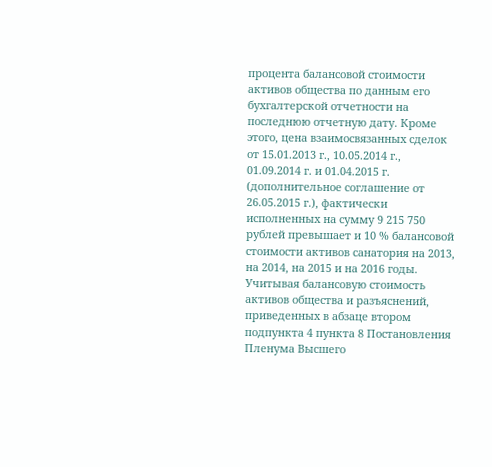процента балансовой стоимости активов общества по данным его бухгалтерской отчетности на последнюю отчетную дату. Кроме этого, цена взаимосвязанных сделок от 15.01.2013 г., 10.05.2014 г., 01.09.2014 г. и 01.04.2015 г. (дополнительное соглашение от 26.05.2015 г.), фактически исполненных на сумму 9 215 750 рублей превышает и 10 % балансовой стоимости активов санатория на 2013, на 2014, на 2015 и на 2016 годы. Учитывая балансовую стоимость активов общества и разъяснений, приведенных в абзаце втором подпункта 4 пункта 8 Постановления Пленума Высшего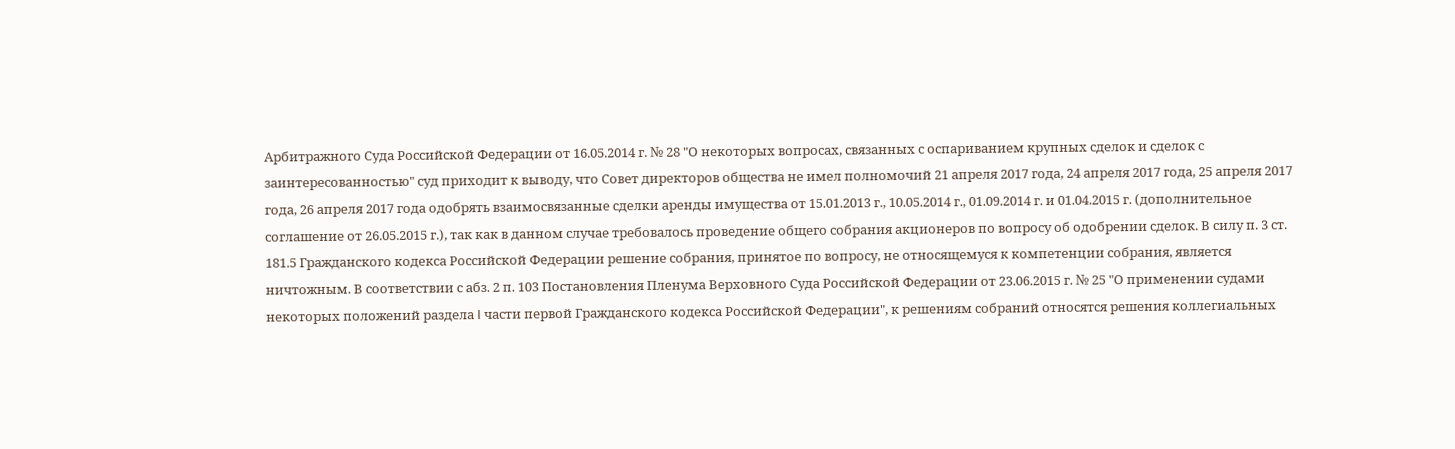Арбитражного Суда Российской Федерации от 16.05.2014 г. № 28 "О некоторых вопросах, связанных с оспариванием крупных сделок и сделок с заинтересованностью" суд приходит к выводу, что Совет директоров общества не имел полномочий 21 апреля 2017 года, 24 апреля 2017 года, 25 апреля 2017 года, 26 апреля 2017 года одобрять взаимосвязанные сделки аренды имущества от 15.01.2013 г., 10.05.2014 г., 01.09.2014 г. и 01.04.2015 г. (дополнительное соглашение от 26.05.2015 г.), так как в данном случае требовалось проведение общего собрания акционеров по вопросу об одобрении сделок. В силу п. 3 ст. 181.5 Гражданского кодекса Российской Федерации решение собрания, принятое по вопросу, не относящемуся к компетенции собрания, является ничтожным. В соответствии с абз. 2 п. 103 Постановления Пленума Верховного Суда Российской Федерации от 23.06.2015 г. № 25 "О применении судами некоторых положений раздела I части первой Гражданского кодекса Российской Федерации", к решениям собраний относятся решения коллегиальных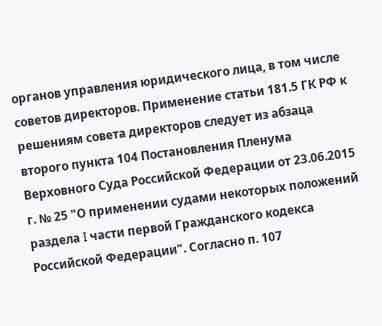органов управления юридического лица, в том числе советов директоров. Применение статьи 181.5 ГК РФ к решениям совета директоров следует из абзаца второго пункта 104 Постановления Пленума Верховного Суда Российской Федерации от 23.06.2015 г. № 25 "О применении судами некоторых положений раздела I части первой Гражданского кодекса Российской Федерации". Согласно п. 107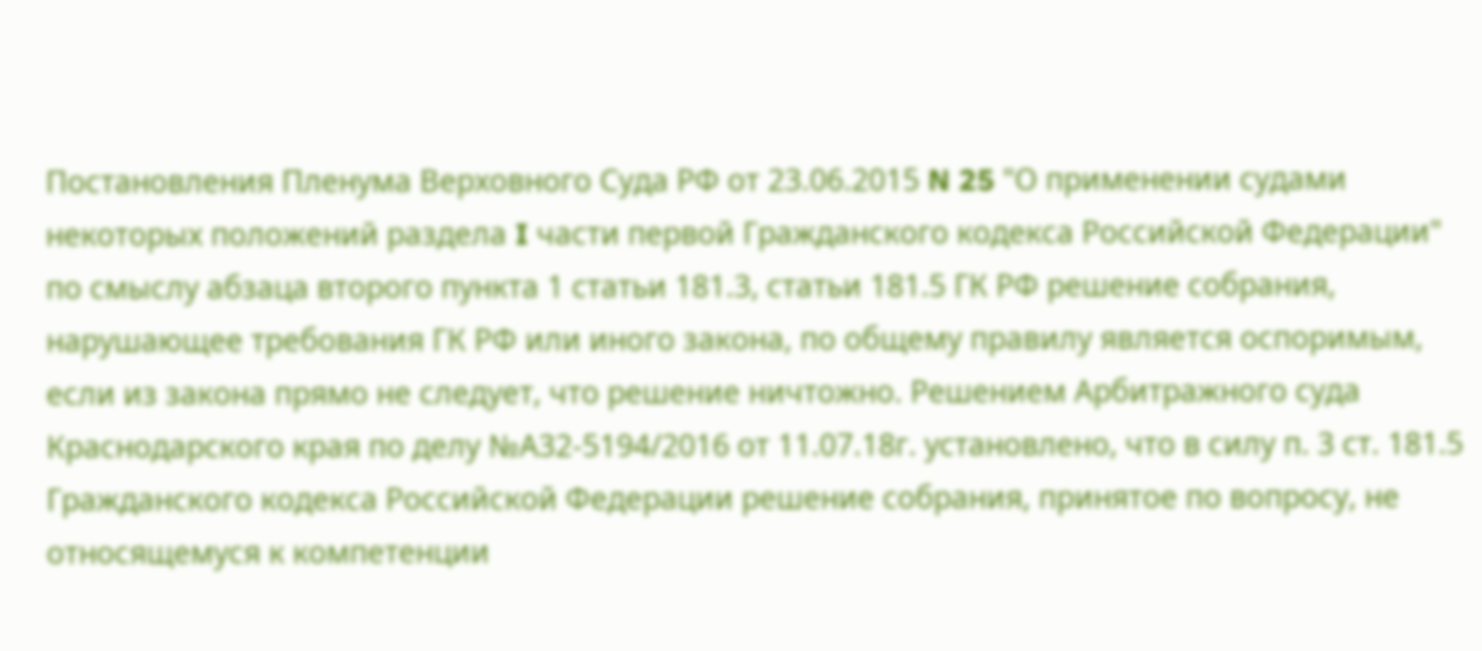Постановления Пленума Верховного Суда РФ от 23.06.2015 N 25 "О применении судами некоторых положений раздела I части первой Гражданского кодекса Российской Федерации" по смыслу абзаца второго пункта 1 статьи 181.3, статьи 181.5 ГК РФ решение собрания, нарушающее требования ГК РФ или иного закона, по общему правилу является оспоримым, если из закона прямо не следует, что решение ничтожно. Решением Арбитражного суда Краснодарского края по делу №А32-5194/2016 от 11.07.18г. установлено, что в силу п. 3 ст. 181.5 Гражданского кодекса Российской Федерации решение собрания, принятое по вопросу, не относящемуся к компетенции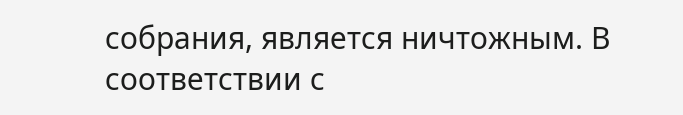собрания, является ничтожным. В соответствии с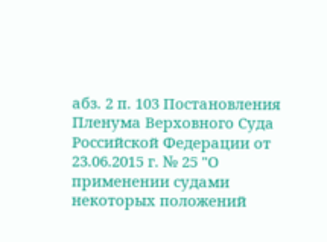абз. 2 п. 103 Постановления Пленума Верховного Суда Российской Федерации от 23.06.2015 г. № 25 "О применении судами некоторых положений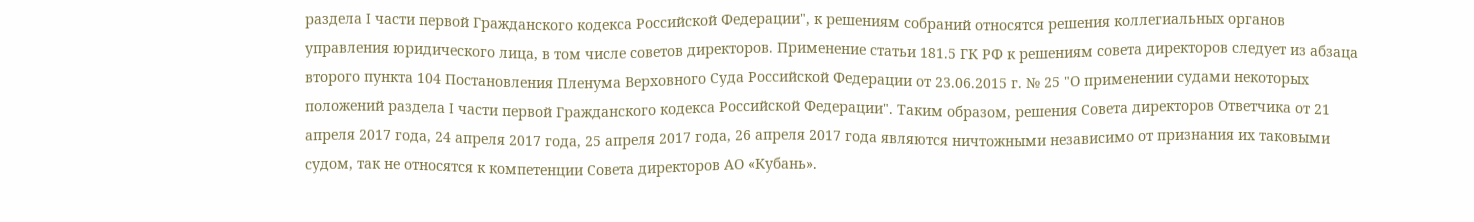раздела I части первой Гражданского кодекса Российской Федерации", к решениям собраний относятся решения коллегиальных органов управления юридического лица, в том числе советов директоров. Применение статьи 181.5 ГК РФ к решениям совета директоров следует из абзаца второго пункта 104 Постановления Пленума Верховного Суда Российской Федерации от 23.06.2015 г. № 25 "О применении судами некоторых положений раздела I части первой Гражданского кодекса Российской Федерации". Таким образом, решения Совета директоров Ответчика от 21 апреля 2017 года, 24 апреля 2017 года, 25 апреля 2017 года, 26 апреля 2017 года являются ничтожными независимо от признания их таковыми судом, так не относятся к компетенции Совета директоров АО «Кубань».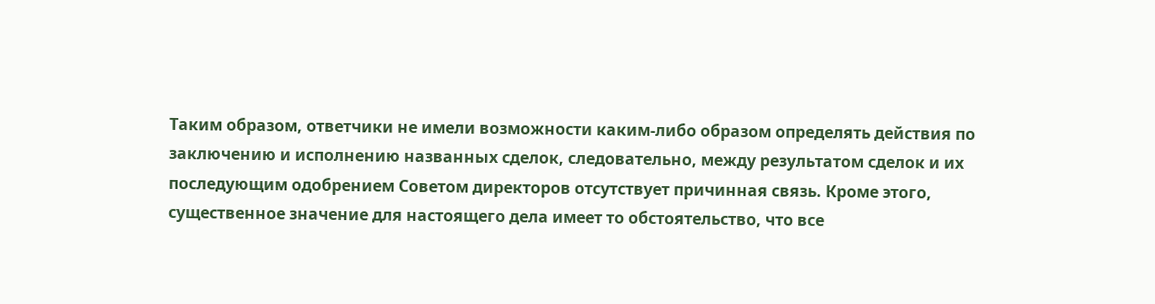Таким образом, ответчики не имели возможности каким-либо образом определять действия по заключению и исполнению названных сделок, следовательно, между результатом сделок и их последующим одобрением Советом директоров отсутствует причинная связь. Кроме этого, существенное значение для настоящего дела имеет то обстоятельство, что все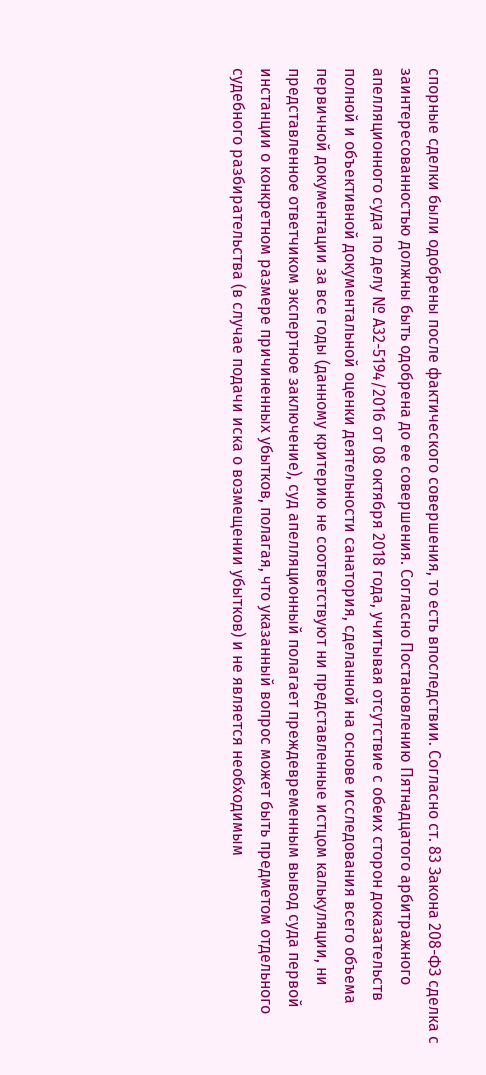спорные сделки были одобрены после фактического совершения, то есть впоследствии. Согласно ст. 83 Закона 208-ФЗ сделка с заинтересованностью должны быть одобрена до ее совершения. Согласно Постановлению Пятнадцатого арбитражного апелляционного суда по делу № А32-5194/2016 от 08 октября 2018 года, учитывая отсутствие с обеих сторон доказательств полной и объективной документальной оценки деятельности санатория, сделанной на основе исследования всего объема первичной документации за все годы (данному критерию не соответствуют ни представленные истцом калькуляции, ни представленное ответчиком экспертное заключение), суд апелляционный полагает преждевременным вывод суда первой инстанции о конкретном размере причиненных убытков, полагая, что указанный вопрос может быть предметом отдельного судебного разбирательства (в случае подачи иска о возмещении убытков) и не является необходимым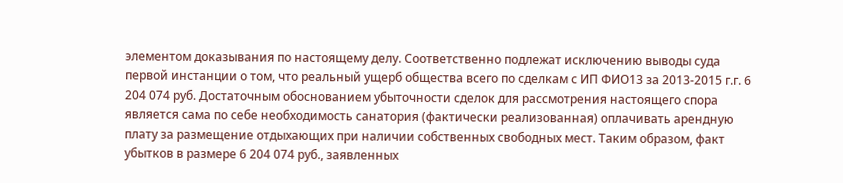элементом доказывания по настоящему делу. Соответственно подлежат исключению выводы суда первой инстанции о том, что реальный ущерб общества всего по сделкам с ИП ФИО13 за 2013-2015 г.г. 6 204 074 руб. Достаточным обоснованием убыточности сделок для рассмотрения настоящего спора является сама по себе необходимость санатория (фактически реализованная) оплачивать арендную плату за размещение отдыхающих при наличии собственных свободных мест. Таким образом, факт убытков в размере 6 204 074 руб., заявленных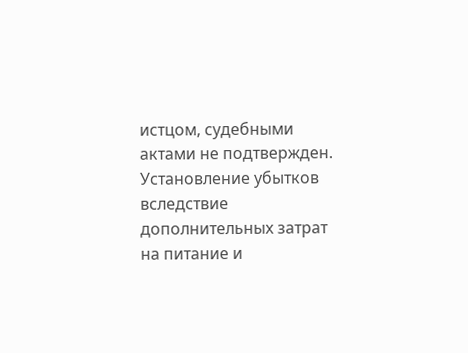истцом, судебными актами не подтвержден. Установление убытков вследствие дополнительных затрат на питание и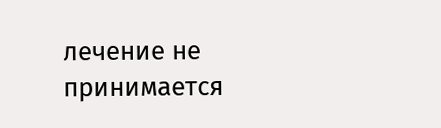лечение не принимается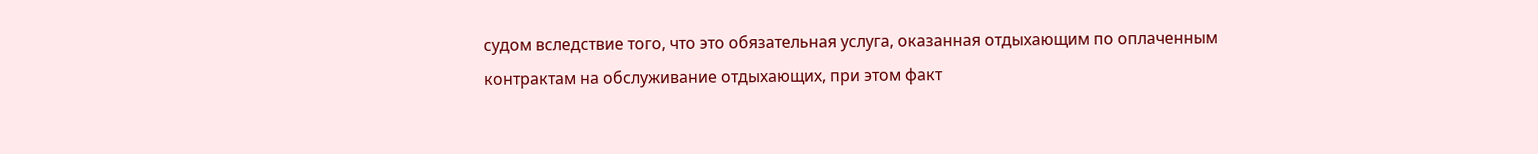судом вследствие того, что это обязательная услуга, оказанная отдыхающим по оплаченным контрактам на обслуживание отдыхающих, при этом факт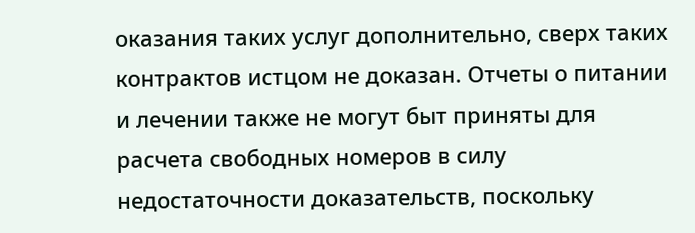оказания таких услуг дополнительно, сверх таких контрактов истцом не доказан. Отчеты о питании и лечении также не могут быт приняты для расчета свободных номеров в силу недостаточности доказательств, поскольку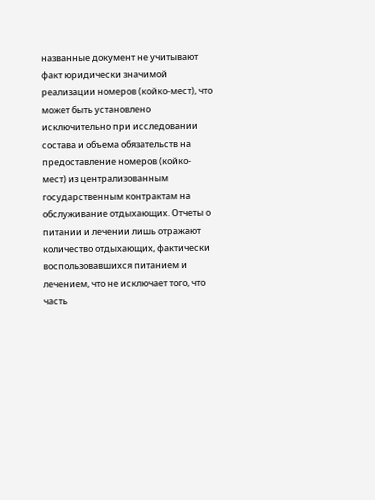названные документ не учитывают факт юридически значимой реализации номеров (койко-мест), что может быть установлено исключительно при исследовании состава и объема обязательств на предоставление номеров (койко-мест) из централизованным государственным контрактам на обслуживание отдыхающих. Отчеты о питании и лечении лишь отражают количество отдыхающих, фактически воспользовавшихся питанием и лечением, что не исключает того, что часть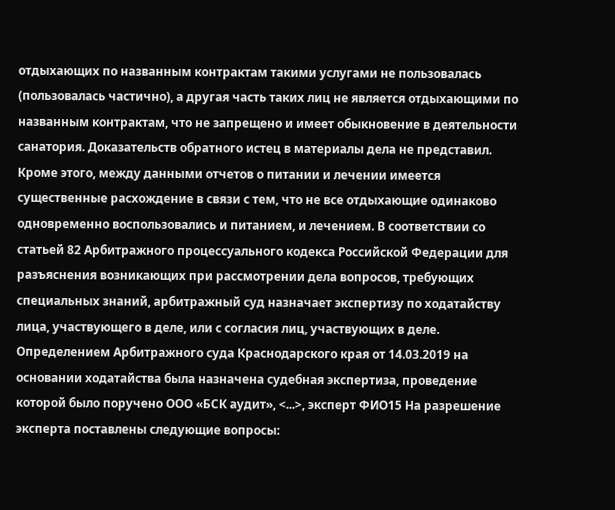отдыхающих по названным контрактам такими услугами не пользовалась (пользовалась частично), а другая часть таких лиц не является отдыхающими по названным контрактам, что не запрещено и имеет обыкновение в деятельности санатория. Доказательств обратного истец в материалы дела не представил. Кроме этого, между данными отчетов о питании и лечении имеется существенные расхождение в связи с тем, что не все отдыхающие одинаково одновременно воспользовались и питанием, и лечением. В соответствии со статьей 82 Арбитражного процессуального кодекса Российской Федерации для разъяснения возникающих при рассмотрении дела вопросов, требующих специальных знаний, арбитражный суд назначает экспертизу по ходатайству лица, участвующего в деле, или с согласия лиц, участвующих в деле. Определением Арбитражного суда Краснодарского края от 14.03.2019 на основании ходатайства была назначена судебная экспертиза, проведение которой было поручено ООО «БСК аудит», <...>, эксперт ФИО15 На разрешение эксперта поставлены следующие вопросы: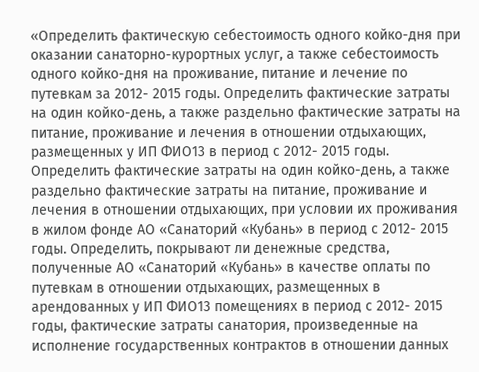«Определить фактическую себестоимость одного койко-дня при оказании санаторно-курортных услуг, а также себестоимость одного койко-дня на проживание, питание и лечение по путевкам за 2012- 2015 годы. Определить фактические затраты на один койко-день, а также раздельно фактические затраты на питание, проживание и лечения в отношении отдыхающих, размещенных у ИП ФИО13 в период с 2012- 2015 годы. Определить фактические затраты на один койко-день, а также раздельно фактические затраты на питание, проживание и лечения в отношении отдыхающих, при условии их проживания в жилом фонде АО «Санаторий «Кубань» в период с 2012- 2015 годы. Определить, покрывают ли денежные средства, полученные АО «Санаторий «Кубань» в качестве оплаты по путевкам в отношении отдыхающих, размещенных в арендованных у ИП ФИО13 помещениях в период с 2012- 2015 годы, фактические затраты санатория, произведенные на исполнение государственных контрактов в отношении данных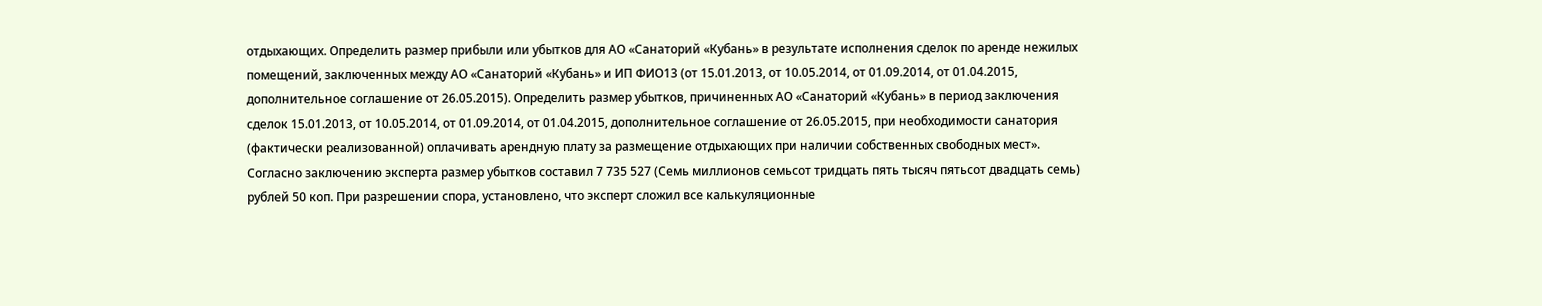отдыхающих. Определить размер прибыли или убытков для АО «Санаторий «Кубань» в результате исполнения сделок по аренде нежилых помещений, заключенных между АО «Санаторий «Кубань» и ИП ФИО13 (от 15.01.2013, от 10.05.2014, от 01.09.2014, от 01.04.2015, дополнительное соглашение от 26.05.2015). Определить размер убытков, причиненных АО «Санаторий «Кубань» в период заключения сделок 15.01.2013, от 10.05.2014, от 01.09.2014, от 01.04.2015, дополнительное соглашение от 26.05.2015, при необходимости санатория (фактически реализованной) оплачивать арендную плату за размещение отдыхающих при наличии собственных свободных мест». Согласно заключению эксперта размер убытков составил 7 735 527 (Семь миллионов семьсот тридцать пять тысяч пятьсот двадцать семь) рублей 50 коп. При разрешении спора, установлено, что эксперт сложил все калькуляционные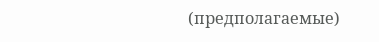(предполагаемые)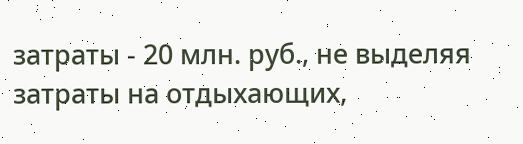затраты - 20 млн. руб., не выделяя затраты на отдыхающих,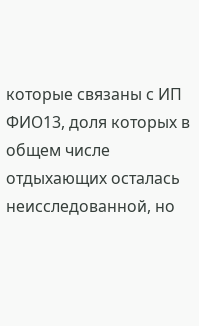которые связаны с ИП ФИО13, доля которых в общем числе отдыхающих осталась неисследованной, но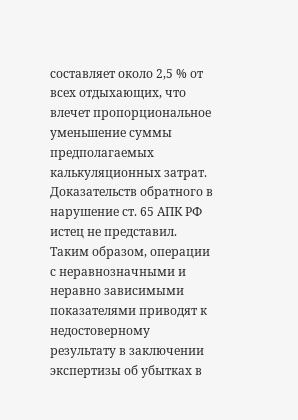составляет около 2,5 % от всех отдыхающих, что влечет пропорциональное уменьшение суммы предполагаемых калькуляционных затрат. Доказательств обратного в нарушение ст. 65 АПК РФ истец не представил. Таким образом, операции с неравнозначными и неравно зависимыми показателями приводят к недостоверному результату в заключении экспертизы об убытках в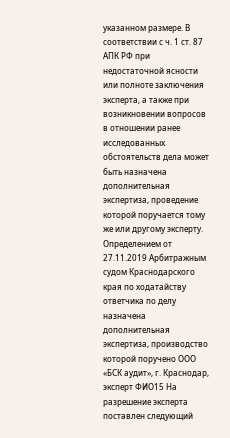указанном размере. В соответствии с ч. 1 ст. 87 АПК РФ при недостаточной ясности или полноте заключения эксперта, а также при возникновении вопросов в отношении ранее исследованных обстоятельств дела может быть назначена дополнительная экспертиза, проведение которой поручается тому же или другому эксперту. Определением от 27.11.2019 Арбитражным судом Краснодарского края по ходатайству ответчика по делу назначена дополнительная экспертиза, производство которой поручено ООО «БСК аудит», г. Краснодар, эксперт ФИО15 На разрешение эксперта поставлен следующий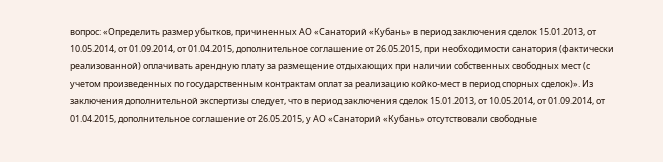вопрос: «Определить размер убытков, причиненных АО «Санаторий «Кубань» в период заключения сделок 15.01.2013, от 10.05.2014, от 01.09.2014, от 01.04.2015, дополнительное соглашение от 26.05.2015, при необходимости санатория (фактически реализованной) оплачивать арендную плату за размещение отдыхающих при наличии собственных свободных мест (с учетом произведенных по государственным контрактам оплат за реализацию койко-мест в период спорных сделок)». Из заключения дополнительной экспертизы следует, что в период заключения сделок 15.01.2013, от 10.05.2014, от 01.09.2014, от 01.04.2015, дополнительное соглашение от 26.05.2015, у АО «Санаторий «Кубань» отсутствовали свободные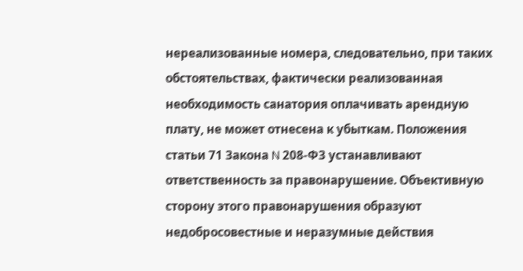нереализованные номера, следовательно, при таких обстоятельствах, фактически реализованная необходимость санатория оплачивать арендную плату, не может отнесена к убыткам. Положения статьи 71 Закона N 208-ФЗ устанавливают ответственность за правонарушение. Объективную сторону этого правонарушения образуют недобросовестные и неразумные действия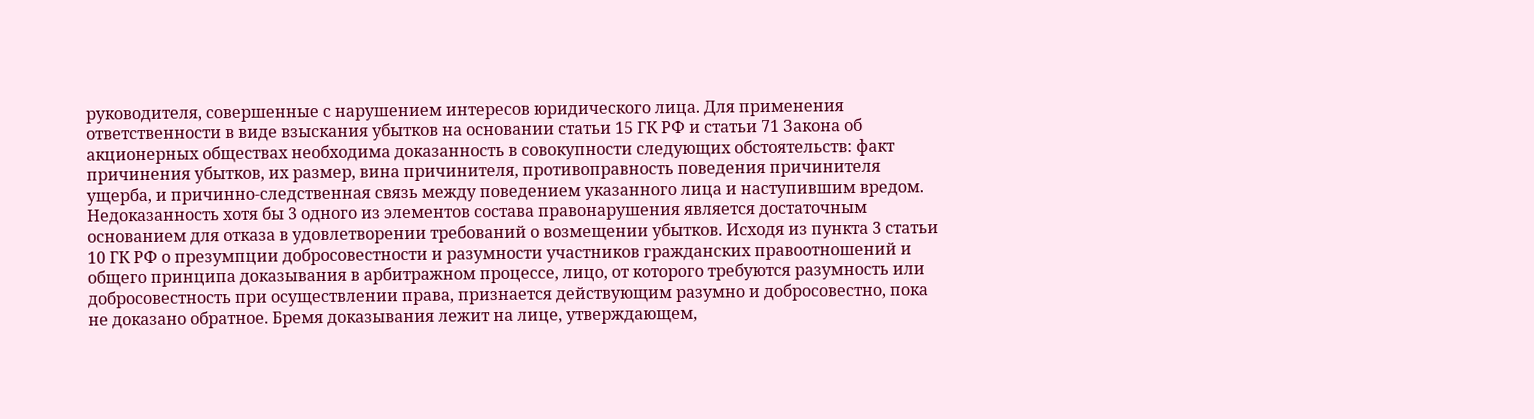руководителя, совершенные с нарушением интересов юридического лица. Для применения ответственности в виде взыскания убытков на основании статьи 15 ГК РФ и статьи 71 Закона об акционерных обществах необходима доказанность в совокупности следующих обстоятельств: факт причинения убытков, их размер, вина причинителя, противоправность поведения причинителя ущерба, и причинно-следственная связь между поведением указанного лица и наступившим вредом. Недоказанность хотя бы 3 одного из элементов состава правонарушения является достаточным основанием для отказа в удовлетворении требований о возмещении убытков. Исходя из пункта 3 статьи 10 ГК РФ о презумпции добросовестности и разумности участников гражданских правоотношений и общего принципа доказывания в арбитражном процессе, лицо, от которого требуются разумность или добросовестность при осуществлении права, признается действующим разумно и добросовестно, пока не доказано обратное. Бремя доказывания лежит на лице, утверждающем,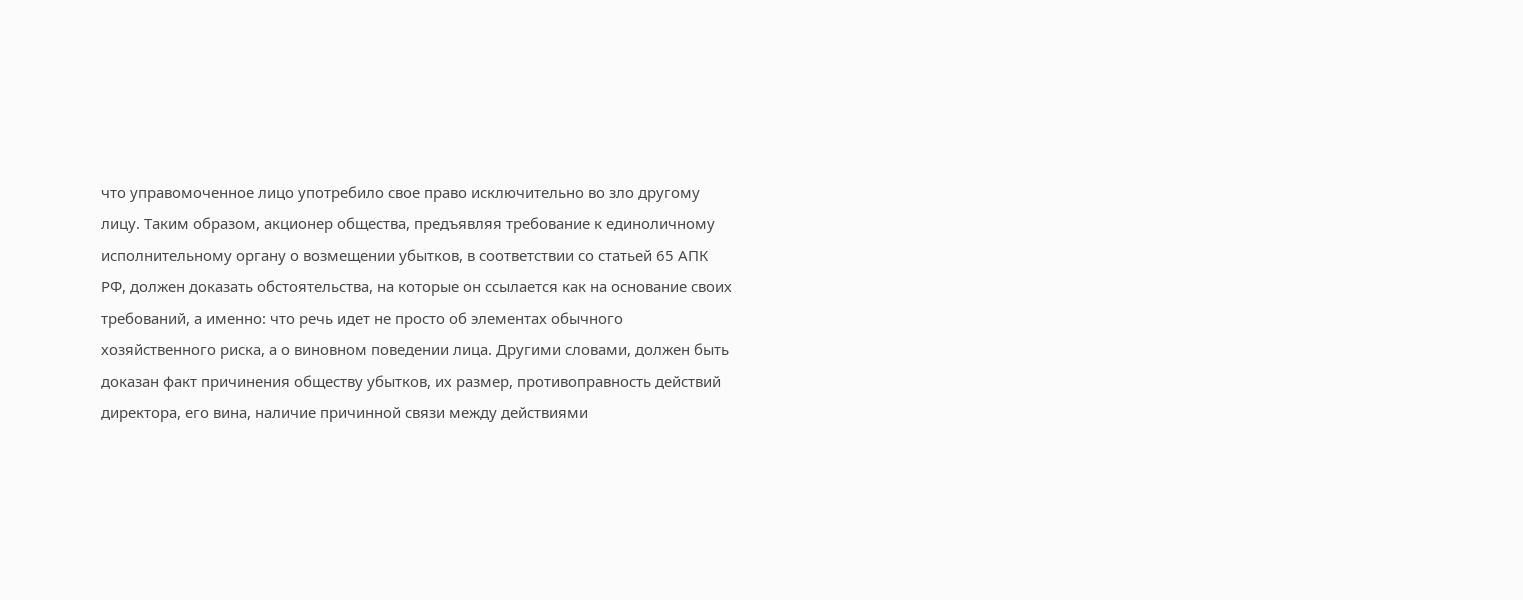что управомоченное лицо употребило свое право исключительно во зло другому лицу. Таким образом, акционер общества, предъявляя требование к единоличному исполнительному органу о возмещении убытков, в соответствии со статьей 65 АПК РФ, должен доказать обстоятельства, на которые он ссылается как на основание своих требований, а именно: что речь идет не просто об элементах обычного хозяйственного риска, а о виновном поведении лица. Другими словами, должен быть доказан факт причинения обществу убытков, их размер, противоправность действий директора, его вина, наличие причинной связи между действиями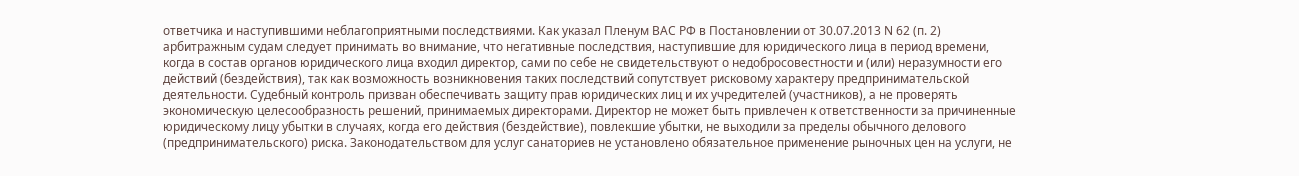ответчика и наступившими неблагоприятными последствиями. Как указал Пленум ВАС РФ в Постановлении от 30.07.2013 N 62 (п. 2) арбитражным судам следует принимать во внимание, что негативные последствия, наступившие для юридического лица в период времени, когда в состав органов юридического лица входил директор, сами по себе не свидетельствуют о недобросовестности и (или) неразумности его действий (бездействия), так как возможность возникновения таких последствий сопутствует рисковому характеру предпринимательской деятельности. Судебный контроль призван обеспечивать защиту прав юридических лиц и их учредителей (участников), а не проверять экономическую целесообразность решений, принимаемых директорами. Директор не может быть привлечен к ответственности за причиненные юридическому лицу убытки в случаях, когда его действия (бездействие), повлекшие убытки, не выходили за пределы обычного делового (предпринимательского) риска. Законодательством для услуг санаториев не установлено обязательное применение рыночных цен на услуги, не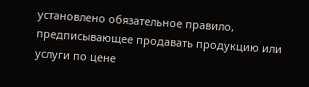установлено обязательное правило, предписывающее продавать продукцию или услуги по цене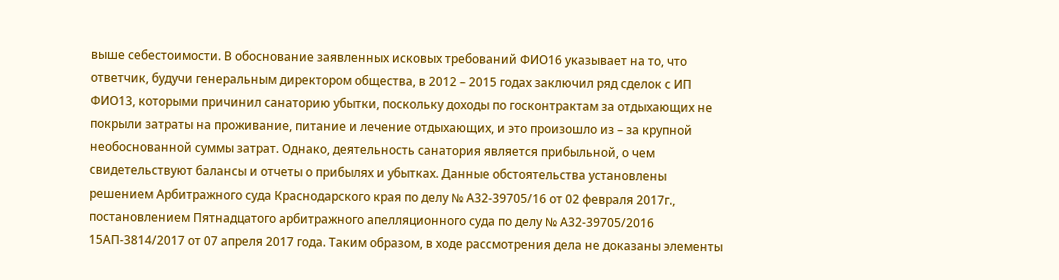выше себестоимости. В обоснование заявленных исковых требований ФИО16 указывает на то, что ответчик, будучи генеральным директором общества, в 2012 – 2015 годах заключил ряд сделок с ИП ФИО13, которыми причинил санаторию убытки, поскольку доходы по госконтрактам за отдыхающих не покрыли затраты на проживание, питание и лечение отдыхающих, и это произошло из – за крупной необоснованной суммы затрат. Однако, деятельность санатория является прибыльной, о чем свидетельствуют балансы и отчеты о прибылях и убытках. Данные обстоятельства установлены решением Арбитражного суда Краснодарского края по делу № А32-39705/16 от 02 февраля 2017г., постановлением Пятнадцатого арбитражного апелляционного суда по делу № А32-39705/2016 15АП-3814/2017 от 07 апреля 2017 года. Таким образом, в ходе рассмотрения дела не доказаны элементы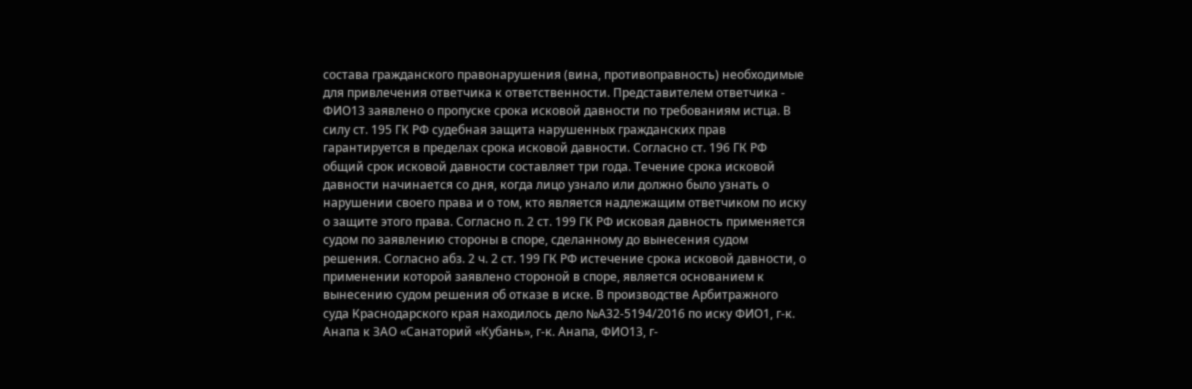состава гражданского правонарушения (вина, противоправность) необходимые для привлечения ответчика к ответственности. Представителем ответчика - ФИО13 заявлено о пропуске срока исковой давности по требованиям истца. В силу ст. 195 ГК РФ судебная защита нарушенных гражданских прав гарантируется в пределах срока исковой давности. Согласно ст. 196 ГК РФ общий срок исковой давности составляет три года. Течение срока исковой давности начинается со дня, когда лицо узнало или должно было узнать о нарушении своего права и о том, кто является надлежащим ответчиком по иску о защите этого права. Согласно п. 2 ст. 199 ГК РФ исковая давность применяется судом по заявлению стороны в споре, сделанному до вынесения судом решения. Согласно абз. 2 ч. 2 ст. 199 ГК РФ истечение срока исковой давности, о применении которой заявлено стороной в споре, является основанием к вынесению судом решения об отказе в иске. В производстве Арбитражного суда Краснодарского края находилось дело №А32-5194/2016 по иску ФИО1, г-к. Анапа к ЗАО «Санаторий «Кубань», г-к. Анапа, ФИО13, г-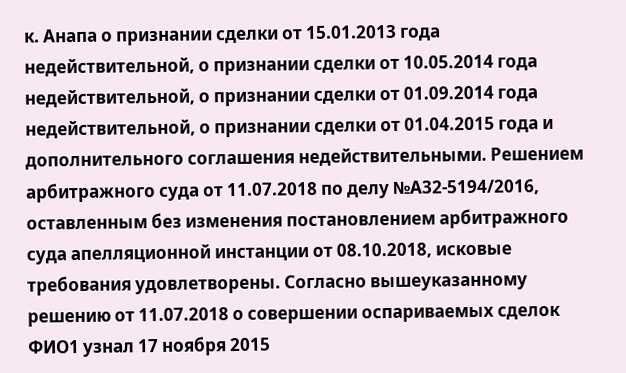к. Анапа о признании сделки от 15.01.2013 года недействительной, о признании сделки от 10.05.2014 года недействительной, о признании сделки от 01.09.2014 года недействительной, о признании сделки от 01.04.2015 года и дополнительного соглашения недействительными. Решением арбитражного суда от 11.07.2018 по делу №А32-5194/2016, оставленным без изменения постановлением арбитражного суда апелляционной инстанции от 08.10.2018, исковые требования удовлетворены. Согласно вышеуказанному решению от 11.07.2018 о совершении оспариваемых сделок ФИО1 узнал 17 ноября 2015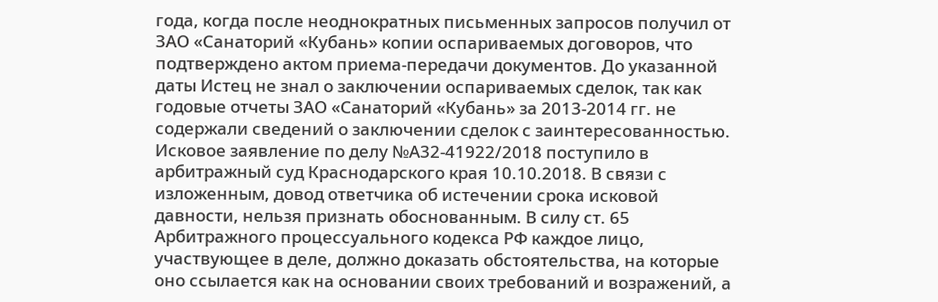года, когда после неоднократных письменных запросов получил от ЗАО «Санаторий «Кубань» копии оспариваемых договоров, что подтверждено актом приема-передачи документов. До указанной даты Истец не знал о заключении оспариваемых сделок, так как годовые отчеты ЗАО «Санаторий «Кубань» за 2013-2014 гг. не содержали сведений о заключении сделок с заинтересованностью. Исковое заявление по делу №А32-41922/2018 поступило в арбитражный суд Краснодарского края 10.10.2018. В связи с изложенным, довод ответчика об истечении срока исковой давности, нельзя признать обоснованным. В силу ст. 65 Арбитражного процессуального кодекса РФ каждое лицо, участвующее в деле, должно доказать обстоятельства, на которые оно ссылается как на основании своих требований и возражений, а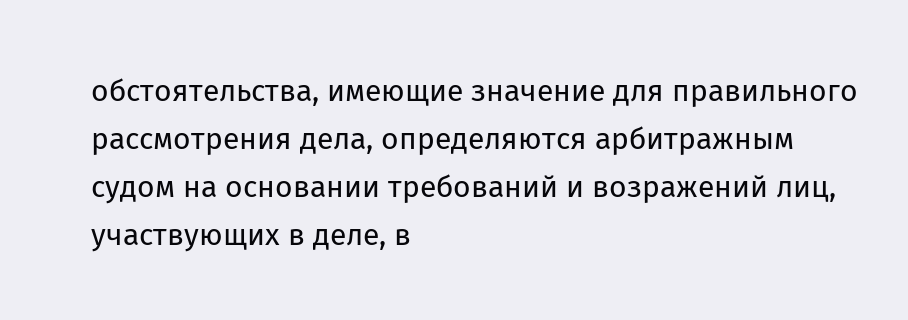обстоятельства, имеющие значение для правильного рассмотрения дела, определяются арбитражным судом на основании требований и возражений лиц, участвующих в деле, в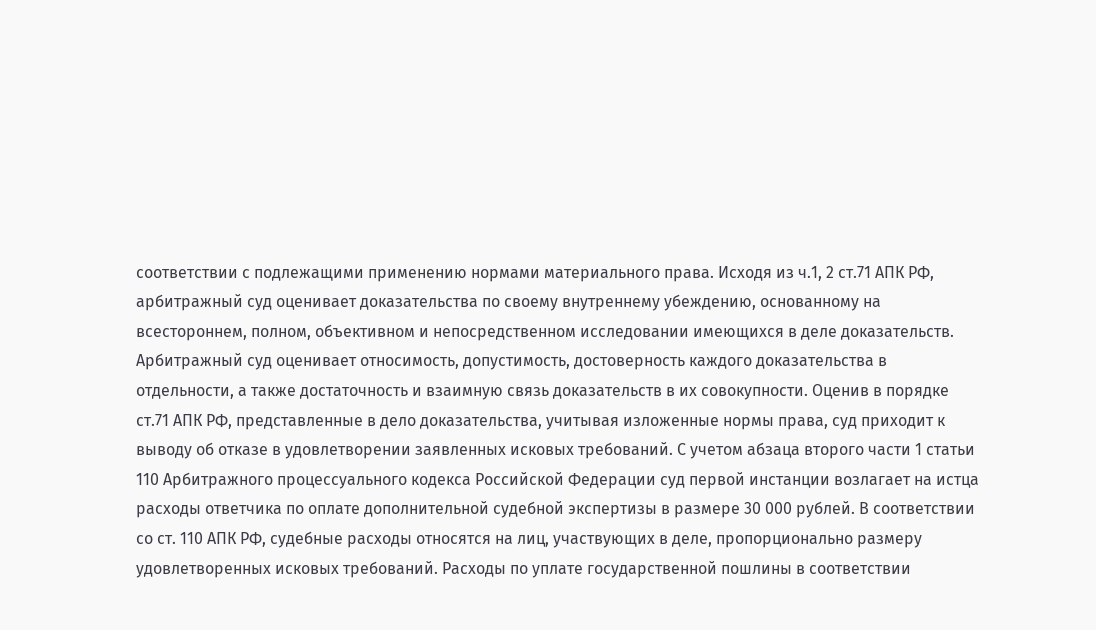соответствии с подлежащими применению нормами материального права. Исходя из ч.1, 2 ст.71 АПК РФ, арбитражный суд оценивает доказательства по своему внутреннему убеждению, основанному на всестороннем, полном, объективном и непосредственном исследовании имеющихся в деле доказательств. Арбитражный суд оценивает относимость, допустимость, достоверность каждого доказательства в отдельности, а также достаточность и взаимную связь доказательств в их совокупности. Оценив в порядке ст.71 АПК РФ, представленные в дело доказательства, учитывая изложенные нормы права, суд приходит к выводу об отказе в удовлетворении заявленных исковых требований. С учетом абзаца второго части 1 статьи 110 Арбитражного процессуального кодекса Российской Федерации суд первой инстанции возлагает на истца расходы ответчика по оплате дополнительной судебной экспертизы в размере 30 000 рублей. В соответствии со ст. 110 АПК РФ, судебные расходы относятся на лиц, участвующих в деле, пропорционально размеру удовлетворенных исковых требований. Расходы по уплате государственной пошлины в соответствии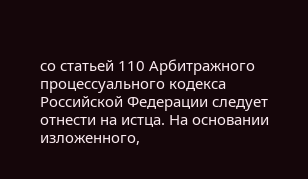со статьей 110 Арбитражного процессуального кодекса Российской Федерации следует отнести на истца. На основании изложенного,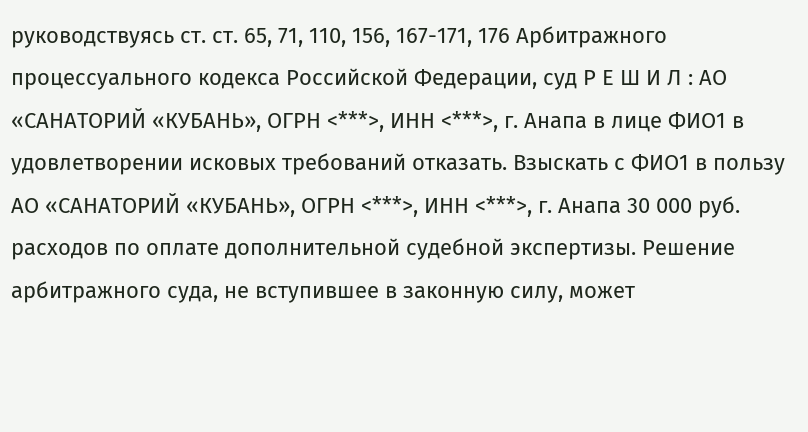руководствуясь ст. ст. 65, 71, 110, 156, 167-171, 176 Арбитражного процессуального кодекса Российской Федерации, суд Р Е Ш И Л : АО «САНАТОРИЙ «КУБАНЬ», ОГРН <***>, ИНН <***>, г. Анапа в лице ФИО1 в удовлетворении исковых требований отказать. Взыскать с ФИО1 в пользу АО «САНАТОРИЙ «КУБАНЬ», ОГРН <***>, ИНН <***>, г. Анапа 30 000 руб. расходов по оплате дополнительной судебной экспертизы. Решение арбитражного суда, не вступившее в законную силу, может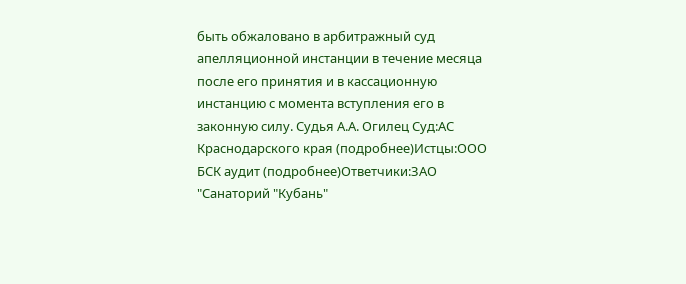быть обжаловано в арбитражный суд апелляционной инстанции в течение месяца после его принятия и в кассационную инстанцию с момента вступления его в законную силу. Судья А.А. Огилец Суд:АС Краснодарского края (подробнее)Истцы:ООО БСК аудит (подробнее)Ответчики:ЗАО "Санаторий "Кубань"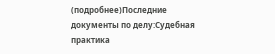(подробнее)Последние документы по делу:Судебная практика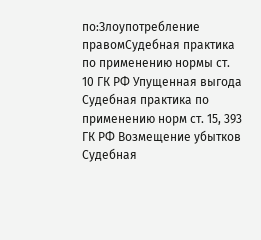по:Злоупотребление правомСудебная практика по применению нормы ст. 10 ГК РФ Упущенная выгода Судебная практика по применению норм ст. 15, 393 ГК РФ Возмещение убытков Судебная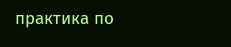практика по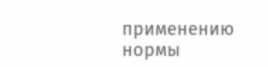применению нормы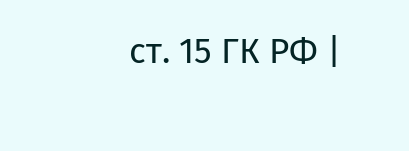ст. 15 ГК РФ |